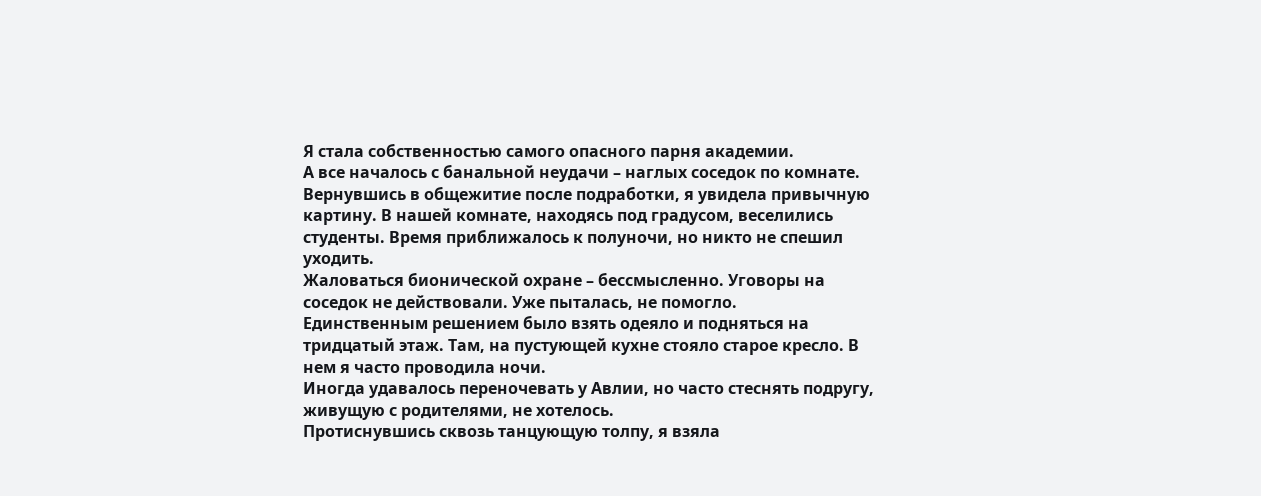Я стала собственностью самого опасного парня академии.
А все началось с банальной неудачи – наглых соседок по комнате.
Вернувшись в общежитие после подработки, я увидела привычную картину. В нашей комнате, находясь под градусом, веселились студенты. Время приближалось к полуночи, но никто не спешил уходить.
Жаловаться бионической охране – бессмысленно. Уговоры на соседок не действовали. Уже пыталась, не помогло.
Единственным решением было взять одеяло и подняться на тридцатый этаж. Там, на пустующей кухне стояло старое кресло. В нем я часто проводила ночи.
Иногда удавалось переночевать у Авлии, но часто стеснять подругу, живущую с родителями, не хотелось.
Протиснувшись сквозь танцующую толпу, я взяла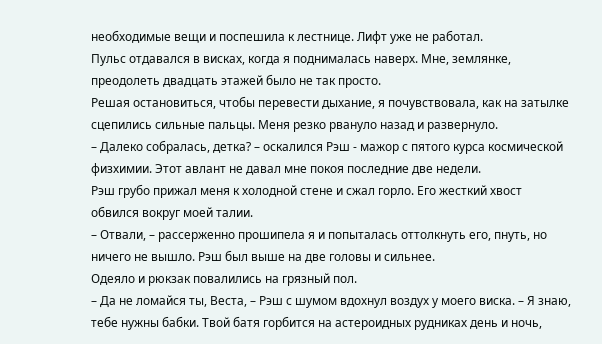необходимые вещи и поспешила к лестнице. Лифт уже не работал.
Пульс отдавался в висках, когда я поднималась наверх. Мне, землянке, преодолеть двадцать этажей было не так просто.
Решая остановиться, чтобы перевести дыхание, я почувствовала, как на затылке сцепились сильные пальцы. Меня резко рвануло назад и развернуло.
– Далеко собралась, детка? – оскалился Рэш - мажор с пятого курса космической физхимии. Этот авлант не давал мне покоя последние две недели.
Рэш грубо прижал меня к холодной стене и сжал горло. Его жесткий хвост обвился вокруг моей талии.
– Отвали, – рассерженно прошипела я и попыталась оттолкнуть его, пнуть, но ничего не вышло. Рэш был выше на две головы и сильнее.
Одеяло и рюкзак повалились на грязный пол.
– Да не ломайся ты, Веста, – Рэш с шумом вдохнул воздух у моего виска. – Я знаю, тебе нужны бабки. Твой батя горбится на астероидных рудниках день и ночь,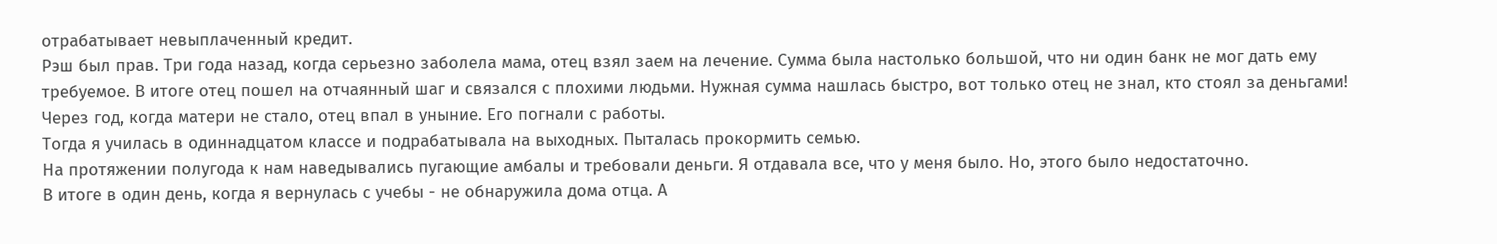отрабатывает невыплаченный кредит.
Рэш был прав. Три года назад, когда серьезно заболела мама, отец взял заем на лечение. Сумма была настолько большой, что ни один банк не мог дать ему требуемое. В итоге отец пошел на отчаянный шаг и связался с плохими людьми. Нужная сумма нашлась быстро, вот только отец не знал, кто стоял за деньгами!
Через год, когда матери не стало, отец впал в уныние. Его погнали с работы.
Тогда я училась в одиннадцатом классе и подрабатывала на выходных. Пыталась прокормить семью.
На протяжении полугода к нам наведывались пугающие амбалы и требовали деньги. Я отдавала все, что у меня было. Но, этого было недостаточно.
В итоге в один день, когда я вернулась с учебы - не обнаружила дома отца. А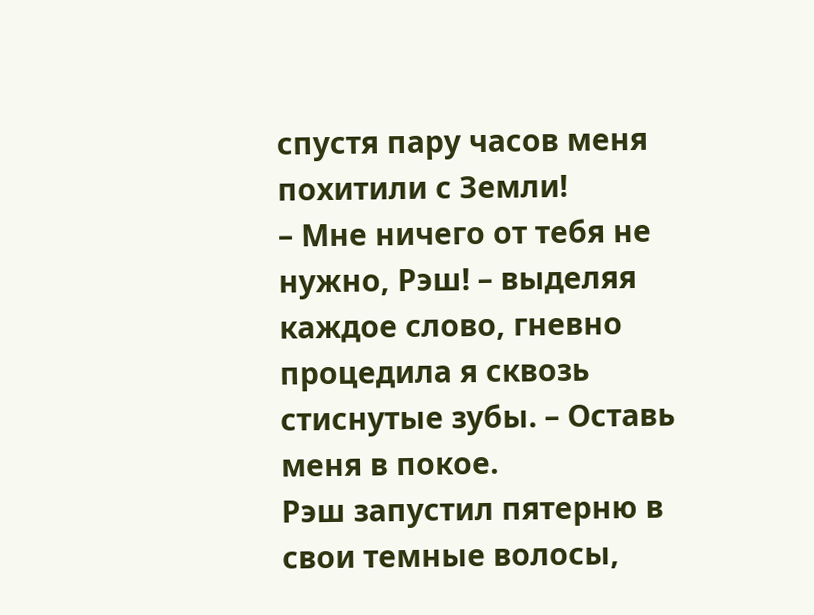спустя пару часов меня похитили с Земли!
– Мне ничего от тебя не нужно, Рэш! – выделяя каждое слово, гневно процедила я сквозь стиснутые зубы. – Оставь меня в покое.
Рэш запустил пятерню в свои темные волосы,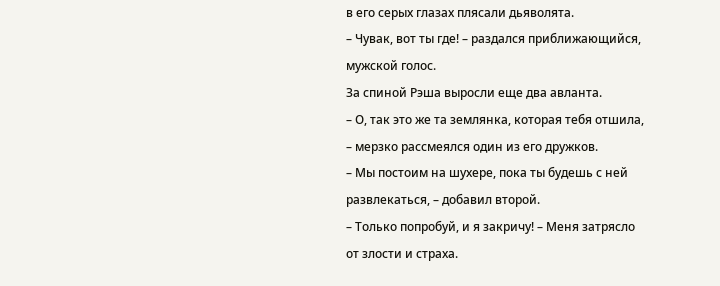в его серых глазах плясали дьяволята.
– Чувак, вот ты где! – раздался приближающийся, мужской голос.
За спиной Рэша выросли еще два авланта.
– О, так это же та землянка, которая тебя отшила, – мерзко рассмеялся один из его дружков.
– Мы постоим на шухере, пока ты будешь с ней развлекаться, – добавил второй.
– Только попробуй, и я закричу! – Меня затрясло от злости и страха.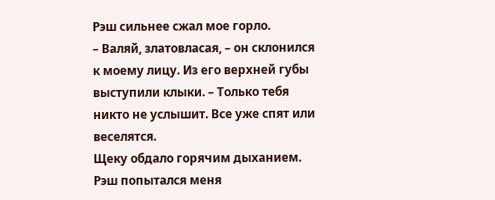Рэш сильнее сжал мое горло.
– Валяй, златовласая, – он склонился к моему лицу. Из его верхней губы выступили клыки. – Только тебя никто не услышит. Все уже спят или веселятся.
Щеку обдало горячим дыханием. Рэш попытался меня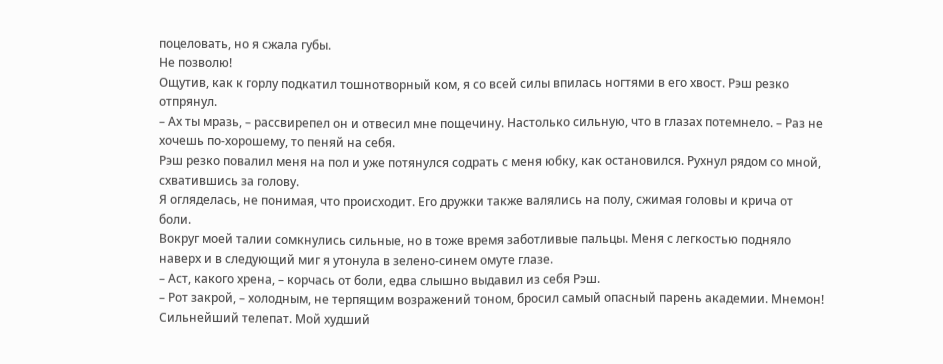поцеловать, но я сжала губы.
Не позволю!
Ощутив, как к горлу подкатил тошнотворный ком, я со всей силы впилась ногтями в его хвост. Рэш резко отпрянул.
– Ах ты мразь, – рассвирепел он и отвесил мне пощечину. Настолько сильную, что в глазах потемнело. – Раз не хочешь по-хорошему, то пеняй на себя.
Рэш резко повалил меня на пол и уже потянулся содрать с меня юбку, как остановился. Рухнул рядом со мной, схватившись за голову.
Я огляделась, не понимая, что происходит. Его дружки также валялись на полу, сжимая головы и крича от боли.
Вокруг моей талии сомкнулись сильные, но в тоже время заботливые пальцы. Меня с легкостью подняло наверх и в следующий миг я утонула в зелено-синем омуте глазе.
– Аст, какого хрена, – корчась от боли, едва слышно выдавил из себя Рэш.
– Рот закрой, – холодным, не терпящим возражений тоном, бросил самый опасный парень академии. Мнемон! Сильнейший телепат. Мой худший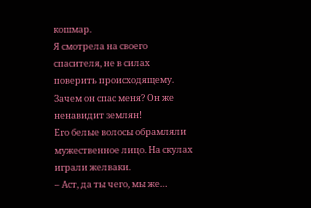кошмар.
Я смотрела на своего спасителя, не в силах поверить происходящему.
Зачем он спас меня? Он же ненавидит землян!
Его белые волосы обрамляли мужественное лицо. На скулах играли желваки.
– Аст, да ты чего, мы же…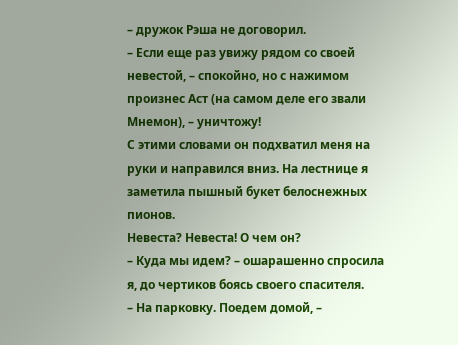– дружок Рэша не договорил.
– Если еще раз увижу рядом со своей невестой, – спокойно, но с нажимом произнес Аст (на самом деле его звали Мнемон), – уничтожу!
С этими словами он подхватил меня на руки и направился вниз. На лестнице я заметила пышный букет белоснежных пионов.
Невеста? Невеста! О чем он?
– Куда мы идем? – ошарашенно спросила я, до чертиков боясь своего спасителя.
– На парковку. Поедем домой, –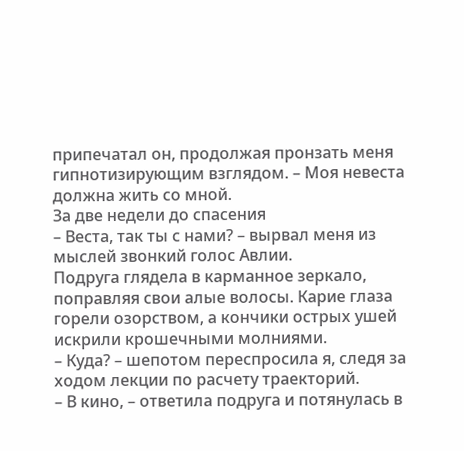припечатал он, продолжая пронзать меня гипнотизирующим взглядом. – Моя невеста должна жить со мной.
За две недели до спасения
– Веста, так ты с нами? – вырвал меня из мыслей звонкий голос Авлии.
Подруга глядела в карманное зеркало, поправляя свои алые волосы. Карие глаза горели озорством, а кончики острых ушей искрили крошечными молниями.
– Куда? – шепотом переспросила я, следя за ходом лекции по расчету траекторий.
– В кино, – ответила подруга и потянулась в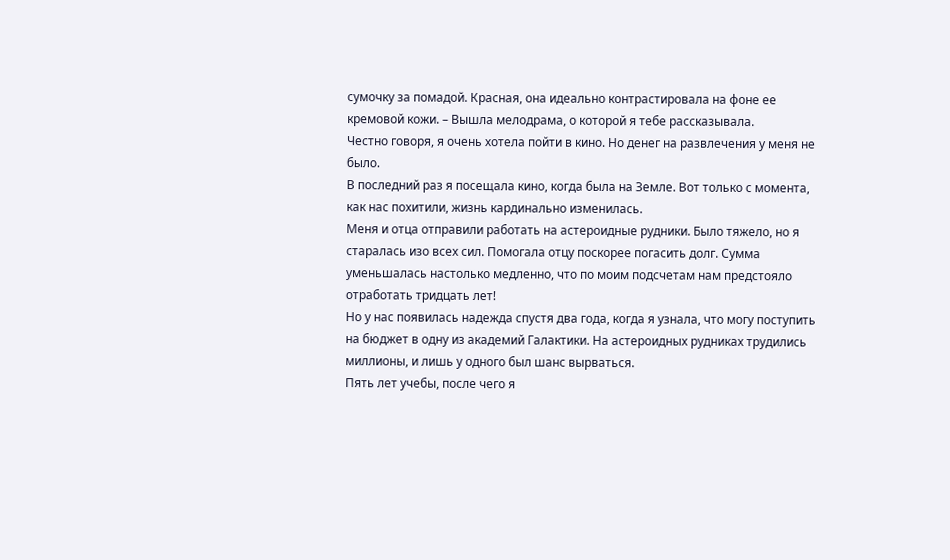сумочку за помадой. Красная, она идеально контрастировала на фоне ее кремовой кожи. – Вышла мелодрама, о которой я тебе рассказывала.
Честно говоря, я очень хотела пойти в кино. Но денег на развлечения у меня не было.
В последний раз я посещала кино, когда была на Земле. Вот только с момента, как нас похитили, жизнь кардинально изменилась.
Меня и отца отправили работать на астероидные рудники. Было тяжело, но я старалась изо всех сил. Помогала отцу поскорее погасить долг. Сумма уменьшалась настолько медленно, что по моим подсчетам нам предстояло отработать тридцать лет!
Но у нас появилась надежда спустя два года, когда я узнала, что могу поступить на бюджет в одну из академий Галактики. На астероидных рудниках трудились миллионы, и лишь у одного был шанс вырваться.
Пять лет учебы, после чего я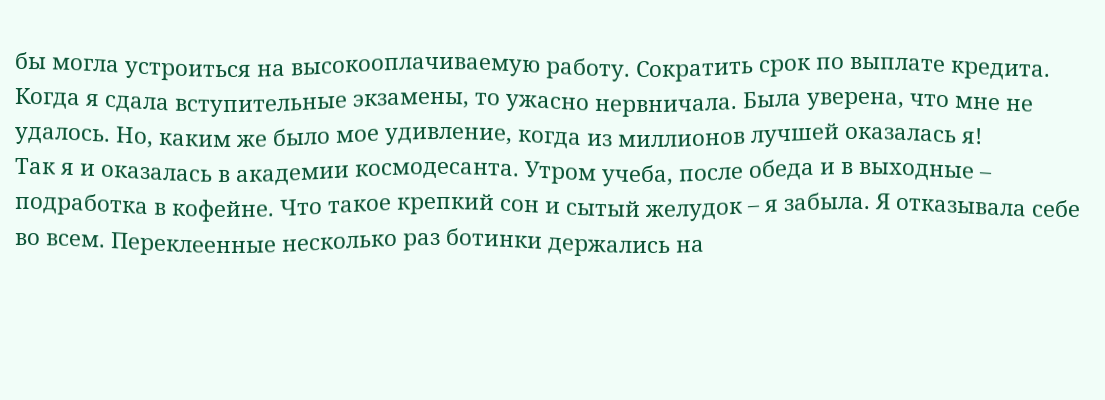бы могла устроиться на высокооплачиваемую работу. Сократить срок по выплате кредита.
Когда я сдала вступительные экзамены, то ужасно нервничала. Была уверена, что мне не удалось. Но, каким же было мое удивление, когда из миллионов лучшей оказалась я!
Так я и оказалась в академии космодесанта. Утром учеба, после обеда и в выходные – подработка в кофейне. Что такое крепкий сон и сытый желудок – я забыла. Я отказывала себе во всем. Переклеенные несколько раз ботинки держались на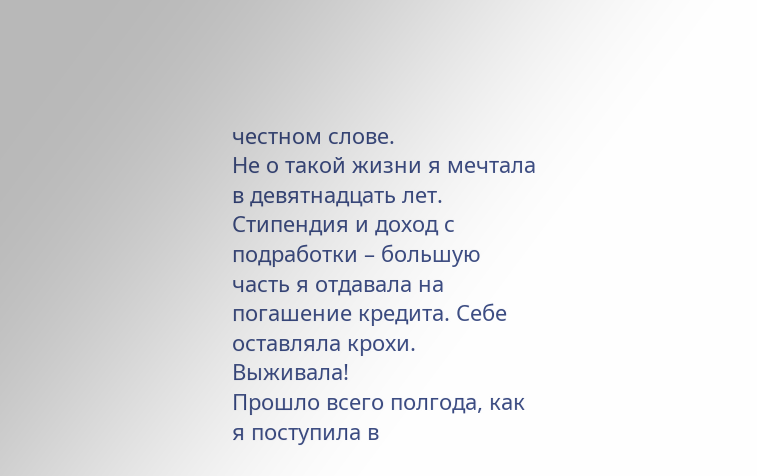честном слове.
Не о такой жизни я мечтала в девятнадцать лет. Стипендия и доход с подработки – большую часть я отдавала на погашение кредита. Себе оставляла крохи.
Выживала!
Прошло всего полгода, как я поступила в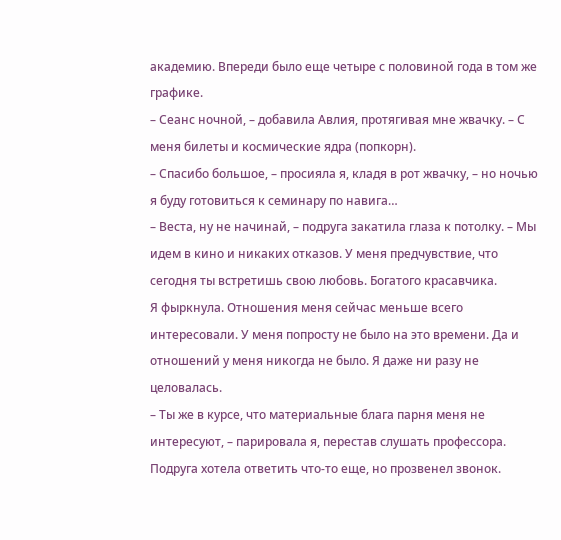академию. Впереди было еще четыре с половиной года в том же графике.
– Сеанс ночной, – добавила Авлия, протягивая мне жвачку. – С меня билеты и космические ядра (попкорн).
– Спасибо большое, – просияла я, кладя в рот жвачку, – но ночью я буду готовиться к семинару по навига…
– Веста, ну не начинай, – подруга закатила глаза к потолку. – Мы идем в кино и никаких отказов. У меня предчувствие, что сегодня ты встретишь свою любовь. Богатого красавчика.
Я фыркнула. Отношения меня сейчас меньше всего интересовали. У меня попросту не было на это времени. Да и отношений у меня никогда не было. Я даже ни разу не целовалась.
– Ты же в курсе, что материальные блага парня меня не интересуют, – парировала я, перестав слушать профессора.
Подруга хотела ответить что-то еще, но прозвенел звонок.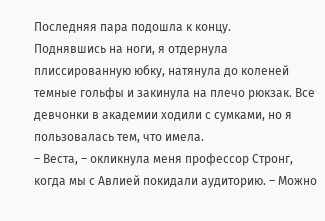Последняя пара подошла к концу.
Поднявшись на ноги, я отдернула плиссированную юбку, натянула до коленей темные гольфы и закинула на плечо рюкзак. Все девчонки в академии ходили с сумками, но я пользовалась тем, что имела.
– Веста, – окликнула меня профессор Стронг, когда мы с Авлией покидали аудиторию. – Можно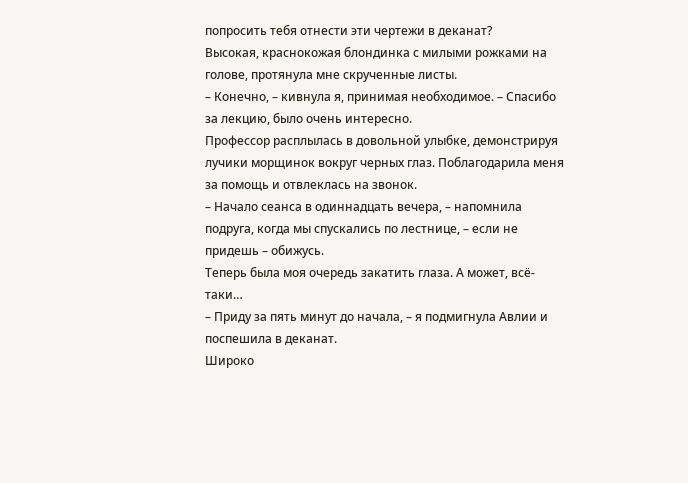попросить тебя отнести эти чертежи в деканат?
Высокая, краснокожая блондинка с милыми рожками на голове, протянула мне скрученные листы.
– Конечно, – кивнула я, принимая необходимое. – Спасибо за лекцию, было очень интересно.
Профессор расплылась в довольной улыбке, демонстрируя лучики морщинок вокруг черных глаз. Поблагодарила меня за помощь и отвлеклась на звонок.
– Начало сеанса в одиннадцать вечера, – напомнила подруга, когда мы спускались по лестнице, – если не придешь – обижусь.
Теперь была моя очередь закатить глаза. А может, всё-таки…
– Приду за пять минут до начала, – я подмигнула Авлии и поспешила в деканат.
Широко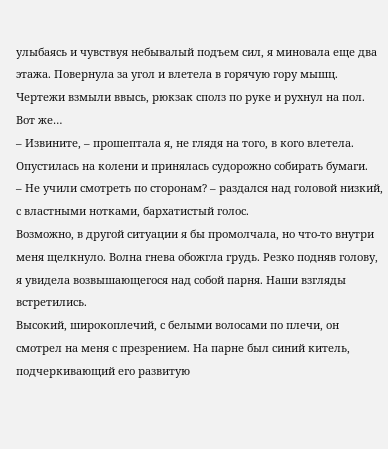улыбаясь и чувствуя небывалый подъем сил, я миновала еще два этажа. Повернула за угол и влетела в горячую гору мышц. Чертежи взмыли ввысь, рюкзак сполз по руке и рухнул на пол.
Вот же…
– Извините, – прошептала я, не глядя на того, в кого влетела. Опустилась на колени и принялась судорожно собирать бумаги.
– Не учили смотреть по сторонам? – раздался над головой низкий, с властными нотками, бархатистый голос.
Возможно, в другой ситуации я бы промолчала, но что-то внутри меня щелкнуло. Волна гнева обожгла грудь. Резко подняв голову, я увидела возвышающегося над собой парня. Наши взгляды встретились.
Высокий, широкоплечий, с белыми волосами по плечи, он смотрел на меня с презрением. На парне был синий китель, подчеркивающий его развитую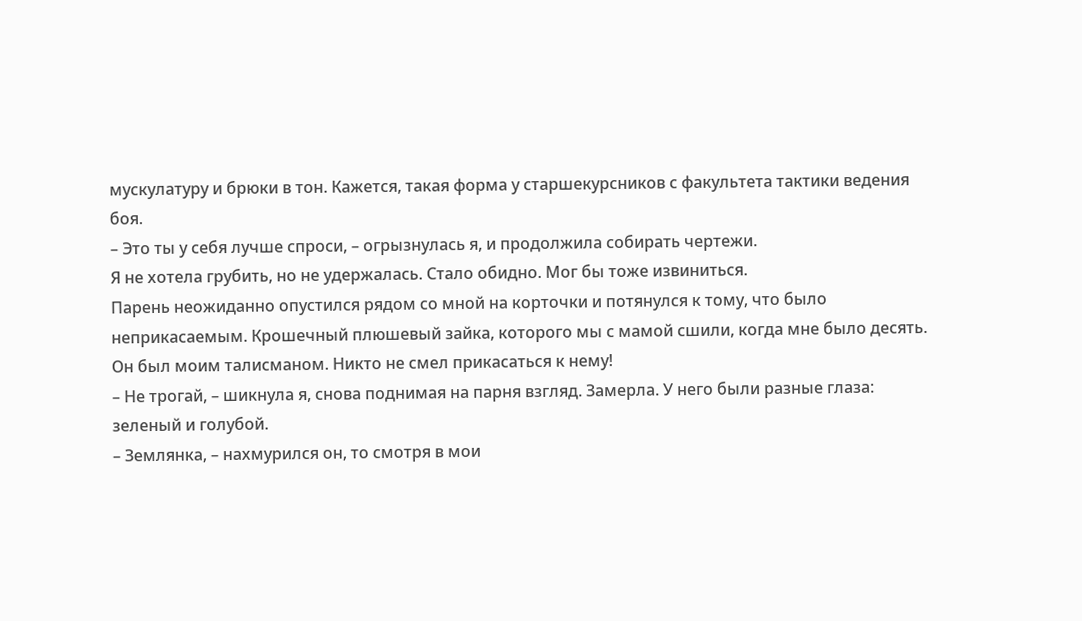мускулатуру и брюки в тон. Кажется, такая форма у старшекурсников с факультета тактики ведения боя.
– Это ты у себя лучше спроси, – огрызнулась я, и продолжила собирать чертежи.
Я не хотела грубить, но не удержалась. Стало обидно. Мог бы тоже извиниться.
Парень неожиданно опустился рядом со мной на корточки и потянулся к тому, что было неприкасаемым. Крошечный плюшевый зайка, которого мы с мамой сшили, когда мне было десять. Он был моим талисманом. Никто не смел прикасаться к нему!
– Не трогай, – шикнула я, снова поднимая на парня взгляд. Замерла. У него были разные глаза: зеленый и голубой.
– Землянка, – нахмурился он, то смотря в мои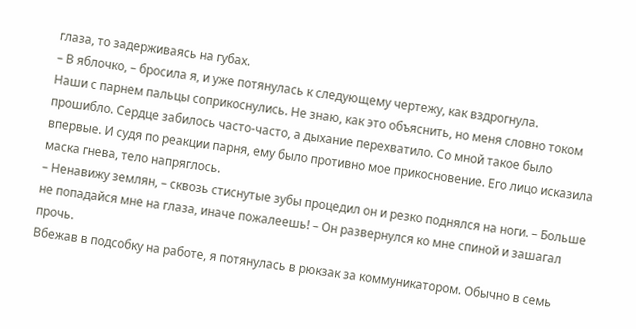глаза, то задерживаясь на губах.
– В яблочко, – бросила я, и уже потянулась к следующему чертежу, как вздрогнула.
Наши с парнем пальцы соприкоснулись. Не знаю, как это объяснить, но меня словно током прошибло. Сердце забилось часто-часто, а дыхание перехватило. Со мной такое было впервые. И судя по реакции парня, ему было противно мое прикосновение. Его лицо исказила маска гнева, тело напряглось.
– Ненавижу землян, – сквозь стиснутые зубы процедил он и резко поднялся на ноги. – Больше не попадайся мне на глаза, иначе пожалеешь! – Он развернулся ко мне спиной и зашагал прочь.
Вбежав в подсобку на работе, я потянулась в рюкзак за коммуникатором. Обычно в семь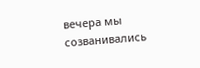вечера мы созванивались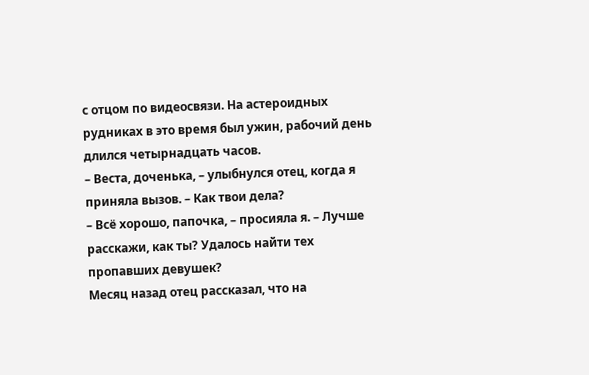с отцом по видеосвязи. На астероидных рудниках в это время был ужин, рабочий день длился четырнадцать часов.
– Веста, доченька, – улыбнулся отец, когда я приняла вызов. – Как твои дела?
– Всё хорошо, папочка, – просияла я. – Лучше расскажи, как ты? Удалось найти тех пропавших девушек?
Месяц назад отец рассказал, что на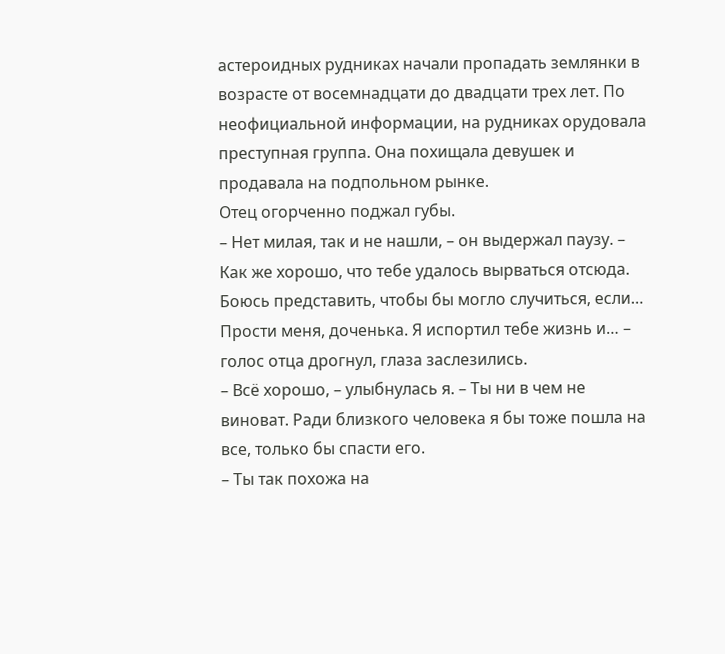астероидных рудниках начали пропадать землянки в возрасте от восемнадцати до двадцати трех лет. По неофициальной информации, на рудниках орудовала преступная группа. Она похищала девушек и продавала на подпольном рынке.
Отец огорченно поджал губы.
– Нет милая, так и не нашли, – он выдержал паузу. – Как же хорошо, что тебе удалось вырваться отсюда. Боюсь представить, чтобы бы могло случиться, если… Прости меня, доченька. Я испортил тебе жизнь и… – голос отца дрогнул, глаза заслезились.
– Всё хорошо, – улыбнулась я. – Ты ни в чем не виноват. Ради близкого человека я бы тоже пошла на все, только бы спасти его.
– Ты так похожа на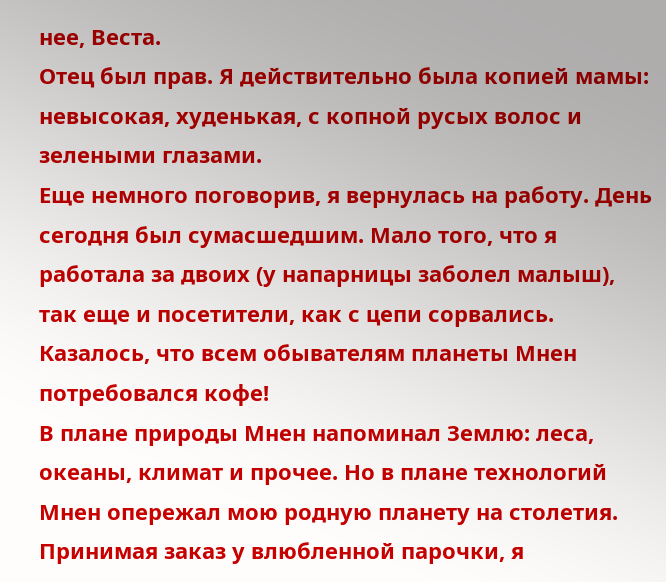нее, Веста.
Отец был прав. Я действительно была копией мамы: невысокая, худенькая, с копной русых волос и зелеными глазами.
Еще немного поговорив, я вернулась на работу. День сегодня был сумасшедшим. Мало того, что я работала за двоих (у напарницы заболел малыш), так еще и посетители, как с цепи сорвались. Казалось, что всем обывателям планеты Мнен потребовался кофе!
В плане природы Мнен напоминал Землю: леса, океаны, климат и прочее. Но в плане технологий Мнен опережал мою родную планету на столетия.
Принимая заказ у влюбленной парочки, я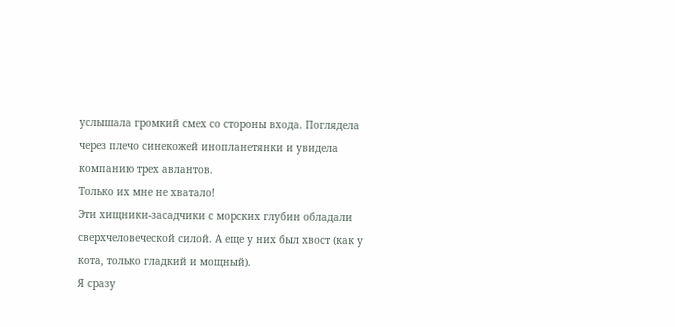услышала громкий смех со стороны входа. Поглядела через плечо синекожей инопланетянки и увидела компанию трех авлантов.
Только их мне не хватало!
Эти хищники-засадчики с морских глубин обладали сверхчеловеческой силой. А еще у них был хвост (как у кота, только гладкий и мощный).
Я сразу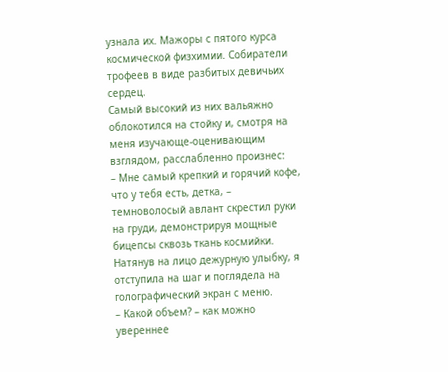узнала их. Мажоры с пятого курса космической физхимии. Собиратели трофеев в виде разбитых девичьих сердец.
Самый высокий из них вальяжно облокотился на стойку и, смотря на меня изучающе-оценивающим взглядом, расслабленно произнес:
– Мне самый крепкий и горячий кофе, что у тебя есть, детка, – темноволосый авлант скрестил руки на груди, демонстрируя мощные бицепсы сквозь ткань космийки.
Натянув на лицо дежурную улыбку, я отступила на шаг и поглядела на голографический экран с меню.
– Какой объем? – как можно увереннее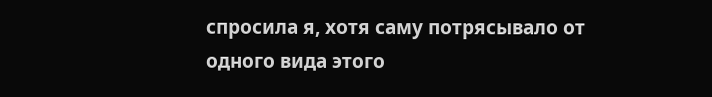спросила я, хотя саму потрясывало от одного вида этого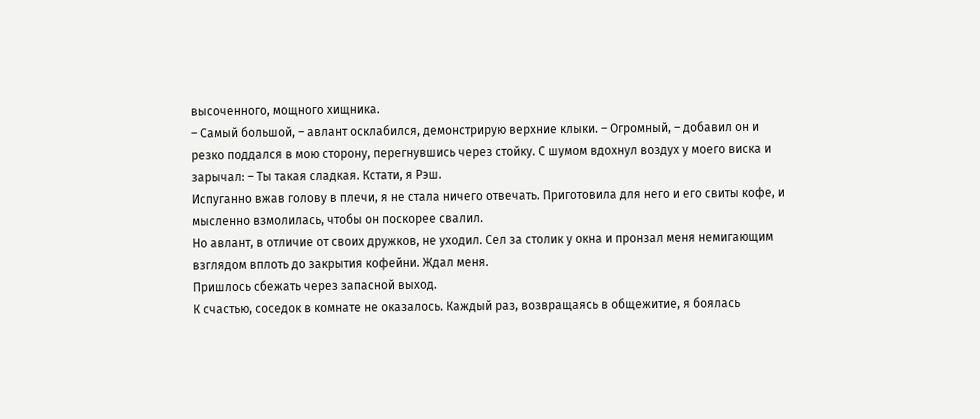высоченного, мощного хищника.
– Самый большой, – авлант осклабился, демонстрирую верхние клыки. – Огромный, – добавил он и резко поддался в мою сторону, перегнувшись через стойку. С шумом вдохнул воздух у моего виска и зарычал: – Ты такая сладкая. Кстати, я Рэш.
Испуганно вжав голову в плечи, я не стала ничего отвечать. Приготовила для него и его свиты кофе, и мысленно взмолилась, чтобы он поскорее свалил.
Но авлант, в отличие от своих дружков, не уходил. Сел за столик у окна и пронзал меня немигающим взглядом вплоть до закрытия кофейни. Ждал меня.
Пришлось сбежать через запасной выход.
К счастью, соседок в комнате не оказалось. Каждый раз, возвращаясь в общежитие, я боялась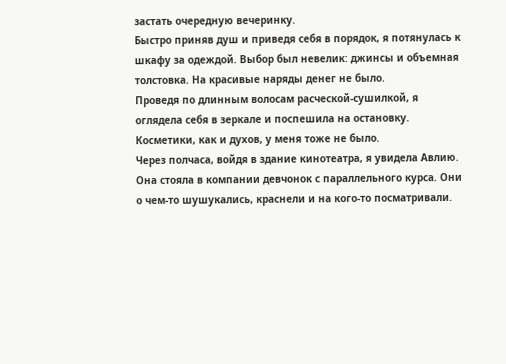застать очередную вечеринку.
Быстро приняв душ и приведя себя в порядок, я потянулась к шкафу за одеждой. Выбор был невелик: джинсы и объемная толстовка. На красивые наряды денег не было.
Проведя по длинным волосам расческой-сушилкой, я оглядела себя в зеркале и поспешила на остановку. Косметики, как и духов, у меня тоже не было.
Через полчаса, войдя в здание кинотеатра, я увидела Авлию. Она стояла в компании девчонок с параллельного курса. Они о чем-то шушукались, краснели и на кого-то посматривали.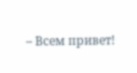– Всем привет!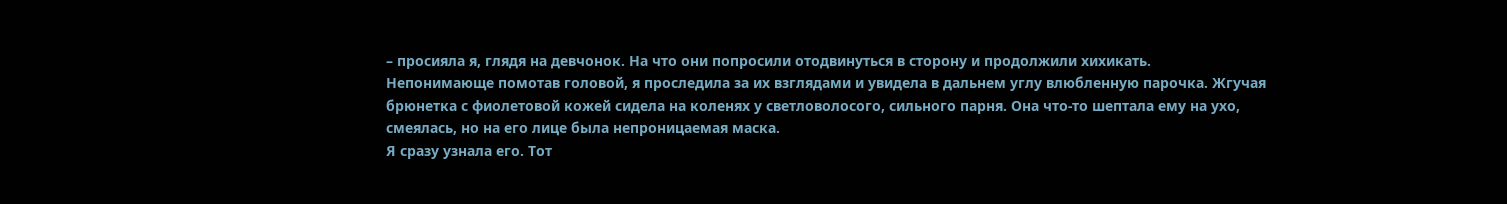– просияла я, глядя на девчонок. На что они попросили отодвинуться в сторону и продолжили хихикать.
Непонимающе помотав головой, я проследила за их взглядами и увидела в дальнем углу влюбленную парочка. Жгучая брюнетка с фиолетовой кожей сидела на коленях у светловолосого, сильного парня. Она что-то шептала ему на ухо, смеялась, но на его лице была непроницаемая маска.
Я сразу узнала его. Тот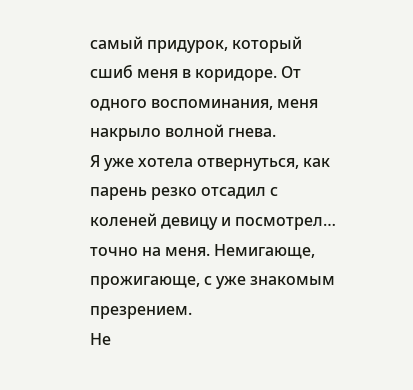самый придурок, который сшиб меня в коридоре. От одного воспоминания, меня накрыло волной гнева.
Я уже хотела отвернуться, как парень резко отсадил с коленей девицу и посмотрел… точно на меня. Немигающе, прожигающе, с уже знакомым презрением.
Не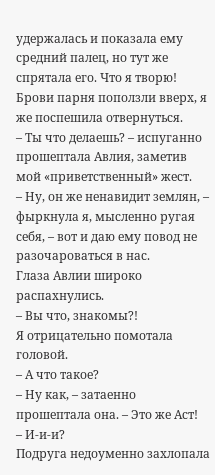удержалась и показала ему средний палец, но тут же спрятала его. Что я творю!
Брови парня поползли вверх, я же поспешила отвернуться.
– Ты что делаешь? – испуганно прошептала Авлия, заметив мой «приветственный» жест.
– Ну, он же ненавидит землян, – фыркнула я, мысленно ругая себя, – вот и даю ему повод не разочароваться в нас.
Глаза Авлии широко распахнулись.
– Вы что, знакомы?!
Я отрицательно помотала головой.
– А что такое?
– Ну как, – затаенно прошептала она. – Это же Аст!
– И-и-и?
Подруга недоуменно захлопала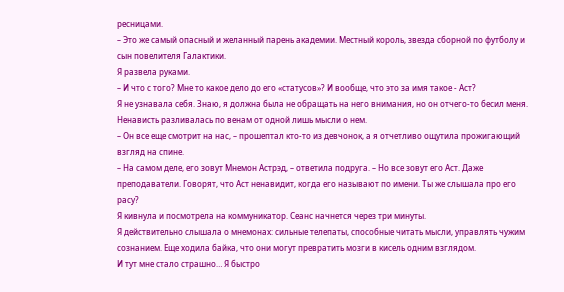ресницами.
– Это же самый опасный и желанный парень академии. Местный король, звезда сборной по футболу и сын повелителя Галактики.
Я развела руками.
– И что с того? Мне то какое дело до его «статусов»? И вообще, что это за имя такое - Аст?
Я не узнавала себя. Знаю, я должна была не обращать на него внимания, но он отчего-то бесил меня. Ненависть разливалась по венам от одной лишь мысли о нем.
– Он все еще смотрит на нас, – прошептал кто-то из девчонок, а я отчетливо ощутила прожигающий взгляд на спине.
– На самом деле, его зовут Мнемон Астрэд, – ответила подруга. – Но все зовут его Аст. Даже преподаватели. Говорят, что Аст ненавидит, когда его называют по имени. Ты же слышала про его расу?
Я кивнула и посмотрела на коммуникатор. Сеанс начнется через три минуты.
Я действительно слышала о мнемонах: сильные телепаты, способные читать мысли, управлять чужим сознанием. Еще ходила байка, что они могут превратить мозги в кисель одним взглядом.
И тут мне стало страшно… Я быстро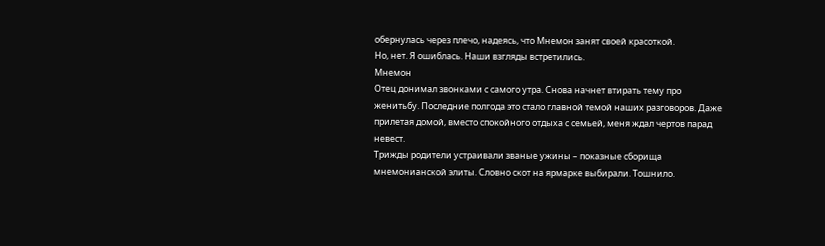обернулась через плечо, надеясь, что Мнемон занят своей красоткой.
Но, нет. Я ошиблась. Наши взгляды встретились.
Мнемон
Отец донимал звонками с самого утра. Снова начнет втирать тему про женитьбу. Последние полгода это стало главной темой наших разговоров. Даже прилетая домой, вместо спокойного отдыха с семьей, меня ждал чертов парад невест.
Трижды родители устраивали званые ужины – показные сборища мнемонианской элиты. Словно скот на ярмарке выбирали. Тошнило.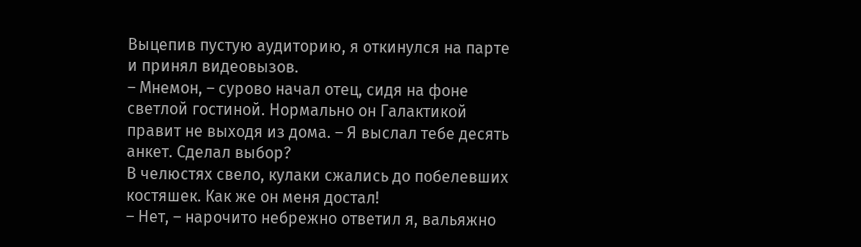Выцепив пустую аудиторию, я откинулся на парте и принял видеовызов.
– Мнемон, – сурово начал отец, сидя на фоне светлой гостиной. Нормально он Галактикой правит не выходя из дома. – Я выслал тебе десять анкет. Сделал выбор?
В челюстях свело, кулаки сжались до побелевших костяшек. Как же он меня достал!
– Нет, – нарочито небрежно ответил я, вальяжно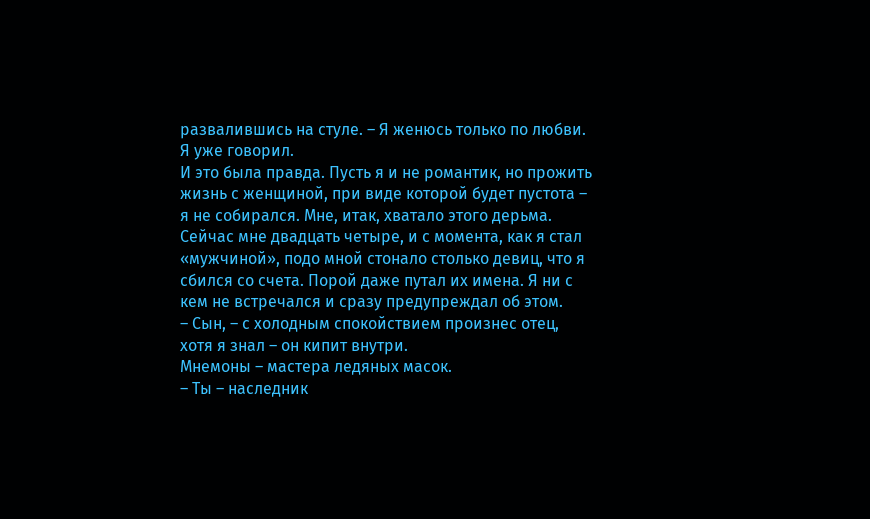развалившись на стуле. – Я женюсь только по любви. Я уже говорил.
И это была правда. Пусть я и не романтик, но прожить жизнь с женщиной, при виде которой будет пустота – я не собирался. Мне, итак, хватало этого дерьма. Сейчас мне двадцать четыре, и с момента, как я стал «мужчиной», подо мной стонало столько девиц, что я сбился со счета. Порой даже путал их имена. Я ни с кем не встречался и сразу предупреждал об этом.
– Сын, – с холодным спокойствием произнес отец, хотя я знал – он кипит внутри.
Мнемоны – мастера ледяных масок.
– Ты – наследник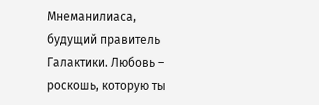Мнеманилиаса, будущий правитель Галактики. Любовь – роскошь, которую ты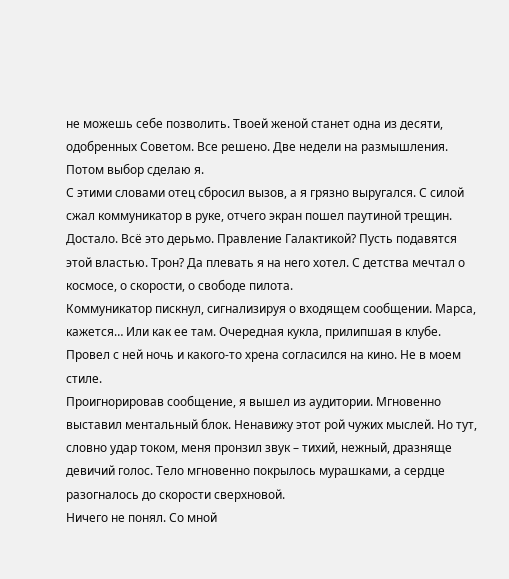не можешь себе позволить. Твоей женой станет одна из десяти, одобренных Советом. Все решено. Две недели на размышления. Потом выбор сделаю я.
С этими словами отец сбросил вызов, а я грязно выругался. С силой сжал коммуникатор в руке, отчего экран пошел паутиной трещин.
Достало. Всё это дерьмо. Правление Галактикой? Пусть подавятся этой властью. Трон? Да плевать я на него хотел. С детства мечтал о космосе, о скорости, о свободе пилота.
Коммуникатор пискнул, сигнализируя о входящем сообщении. Марса, кажется… Или как ее там. Очередная кукла, прилипшая в клубе. Провел с ней ночь и какого-то хрена согласился на кино. Не в моем стиле.
Проигнорировав сообщение, я вышел из аудитории. Мгновенно выставил ментальный блок. Ненавижу этот рой чужих мыслей. Но тут, словно удар током, меня пронзил звук – тихий, нежный, дразняще девичий голос. Тело мгновенно покрылось мурашками, а сердце разогналось до скорости сверхновой.
Ничего не понял. Со мной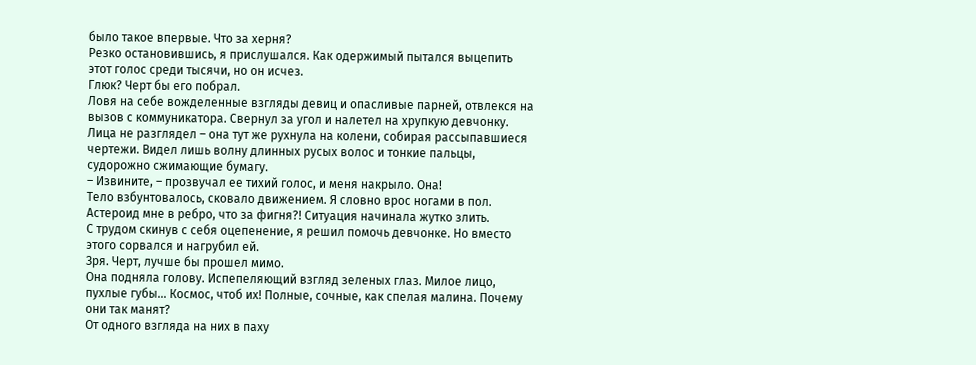было такое впервые. Что за херня?
Резко остановившись, я прислушался. Как одержимый пытался выцепить этот голос среди тысячи, но он исчез.
Глюк? Черт бы его побрал.
Ловя на себе вожделенные взгляды девиц и опасливые парней, отвлекся на вызов с коммуникатора. Свернул за угол и налетел на хрупкую девчонку. Лица не разглядел – она тут же рухнула на колени, собирая рассыпавшиеся чертежи. Видел лишь волну длинных русых волос и тонкие пальцы, судорожно сжимающие бумагу.
– Извините, – прозвучал ее тихий голос, и меня накрыло. Она!
Тело взбунтовалось, сковало движением. Я словно врос ногами в пол.
Астероид мне в ребро, что за фигня?! Ситуация начинала жутко злить.
С трудом скинув с себя оцепенение, я решил помочь девчонке. Но вместо этого сорвался и нагрубил ей.
Зря. Черт, лучше бы прошел мимо.
Она подняла голову. Испепеляющий взгляд зеленых глаз. Милое лицо, пухлые губы… Космос, чтоб их! Полные, сочные, как спелая малина. Почему они так манят?
От одного взгляда на них в паху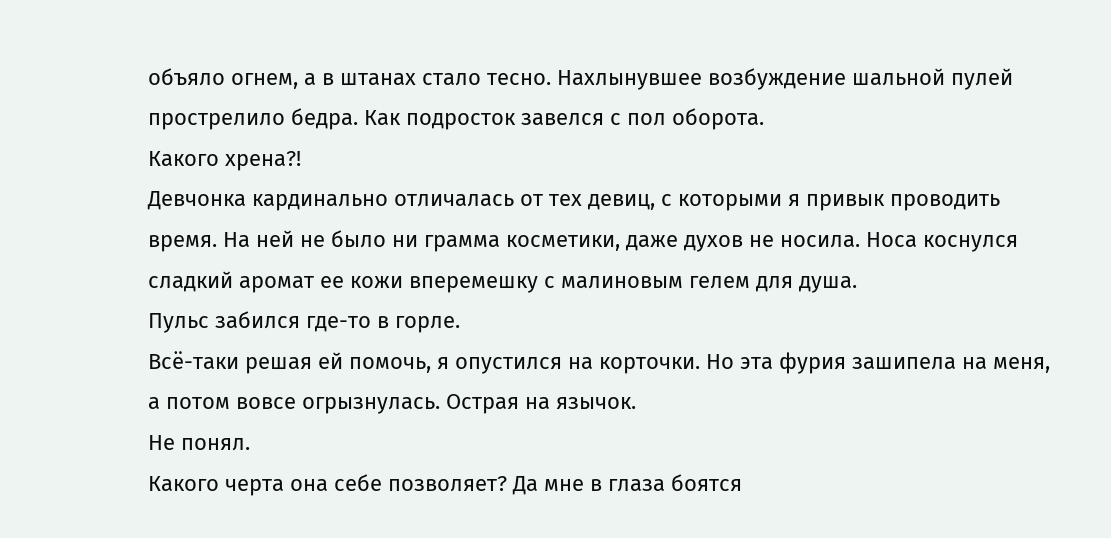объяло огнем, а в штанах стало тесно. Нахлынувшее возбуждение шальной пулей прострелило бедра. Как подросток завелся с пол оборота.
Какого хрена?!
Девчонка кардинально отличалась от тех девиц, с которыми я привык проводить время. На ней не было ни грамма косметики, даже духов не носила. Носа коснулся сладкий аромат ее кожи вперемешку с малиновым гелем для душа.
Пульс забился где-то в горле.
Всё-таки решая ей помочь, я опустился на корточки. Но эта фурия зашипела на меня, а потом вовсе огрызнулась. Острая на язычок.
Не понял.
Какого черта она себе позволяет? Да мне в глаза боятся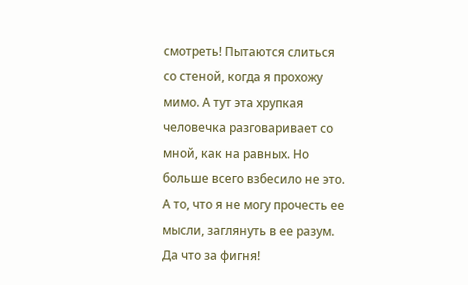смотреть! Пытаются слиться со стеной, когда я прохожу мимо. А тут эта хрупкая человечка разговаривает со мной, как на равных. Но больше всего взбесило не это. А то, что я не могу прочесть ее мысли, заглянуть в ее разум.
Да что за фигня!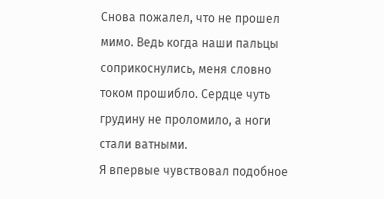Снова пожалел, что не прошел мимо. Ведь когда наши пальцы соприкоснулись, меня словно током прошибло. Сердце чуть грудину не проломило, а ноги стали ватными.
Я впервые чувствовал подобное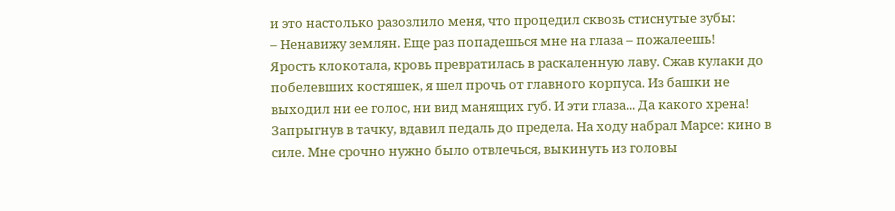и это настолько разозлило меня, что процедил сквозь стиснутые зубы:
– Ненавижу землян. Еще раз попадешься мне на глаза – пожалеешь!
Ярость клокотала, кровь превратилась в раскаленную лаву. Сжав кулаки до побелевших костяшек, я шел прочь от главного корпуса. Из башки не выходил ни ее голос, ни вид манящих губ. И эти глаза... Да какого хрена!
Запрыгнув в тачку, вдавил педаль до предела. На ходу набрал Марсе: кино в силе. Мне срочно нужно было отвлечься, выкинуть из головы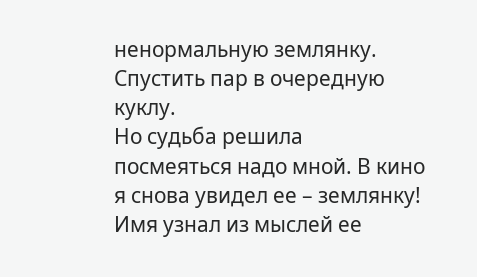ненормальную землянку. Спустить пар в очередную куклу.
Но судьба решила посмеяться надо мной. В кино я снова увидел ее – землянку! Имя узнал из мыслей ее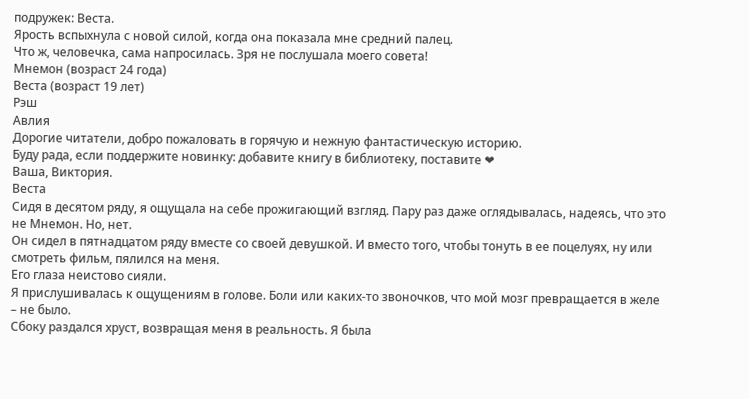подружек: Веста.
Ярость вспыхнула с новой силой, когда она показала мне средний палец.
Что ж, человечка, сама напросилась. Зря не послушала моего совета!
Мнемон (возраст 24 года)
Веста (возраст 19 лет)
Рэш
Авлия
Дорогие читатели, добро пожаловать в горячую и нежную фантастическую историю.
Буду рада, если поддержите новинку: добавите книгу в библиотеку, поставите ❤
Ваша, Виктория.
Веста
Сидя в десятом ряду, я ощущала на себе прожигающий взгляд. Пару раз даже оглядывалась, надеясь, что это не Мнемон. Но, нет.
Он сидел в пятнадцатом ряду вместе со своей девушкой. И вместо того, чтобы тонуть в ее поцелуях, ну или смотреть фильм, пялился на меня.
Его глаза неистово сияли.
Я прислушивалась к ощущениям в голове. Боли или каких-то звоночков, что мой мозг превращается в желе – не было.
Сбоку раздался хруст, возвращая меня в реальность. Я была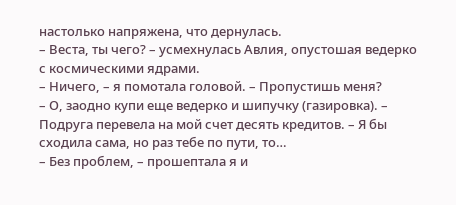настолько напряжена, что дернулась.
– Веста, ты чего? – усмехнулась Авлия, опустошая ведерко с космическими ядрами.
– Ничего, – я помотала головой. – Пропустишь меня?
– О, заодно купи еще ведерко и шипучку (газировка). – Подруга перевела на мой счет десять кредитов. – Я бы сходила сама, но раз тебе по пути, то…
– Без проблем, – прошептала я и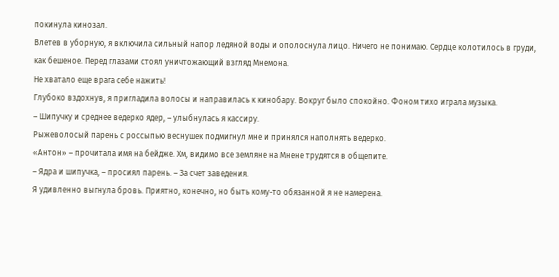покинула кинозал.
Влетев в уборную, я включила сильный напор ледяной воды и ополоснула лицо. Ничего не понимаю. Сердце колотилось в груди, как бешеное. Перед глазами стоял уничтожающий взгляд Мнемона.
Не хватало еще врага себе нажить!
Глубоко вздохнув, я пригладила волосы и направилась к кинобару. Вокруг было спокойно. Фоном тихо играла музыка.
– Шипучку и среднее ведерко ядер, – улыбнулась я кассиру.
Рыжеволосый парень с россыпью веснушек подмигнул мне и принялся наполнять ведерко.
«Антон» – прочитала имя на бейдже. Хм, видимо все земляне на Мнене трудятся в общепите.
– Ядра и шипучка, – просиял парень. – За счет заведения.
Я удивленно выгнула бровь. Приятно, конечно, но быть кому-то обязанной я не намерена.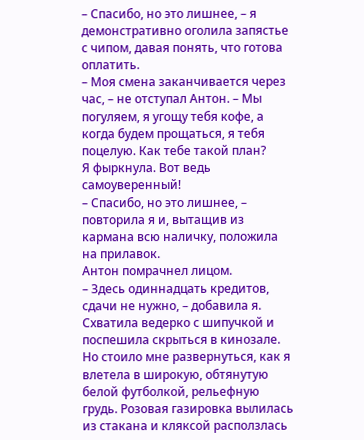– Спасибо, но это лишнее, – я демонстративно оголила запястье с чипом, давая понять, что готова оплатить.
– Моя смена заканчивается через час, – не отступал Антон. – Мы погуляем, я угощу тебя кофе, а когда будем прощаться, я тебя поцелую. Как тебе такой план?
Я фыркнула. Вот ведь самоуверенный!
– Спасибо, но это лишнее, – повторила я и, вытащив из кармана всю наличку, положила на прилавок.
Антон помрачнел лицом.
– Здесь одиннадцать кредитов, сдачи не нужно, – добавила я. Схватила ведерко с шипучкой и поспешила скрыться в кинозале.
Но стоило мне развернуться, как я влетела в широкую, обтянутую белой футболкой, рельефную грудь. Розовая газировка вылилась из стакана и кляксой расползлась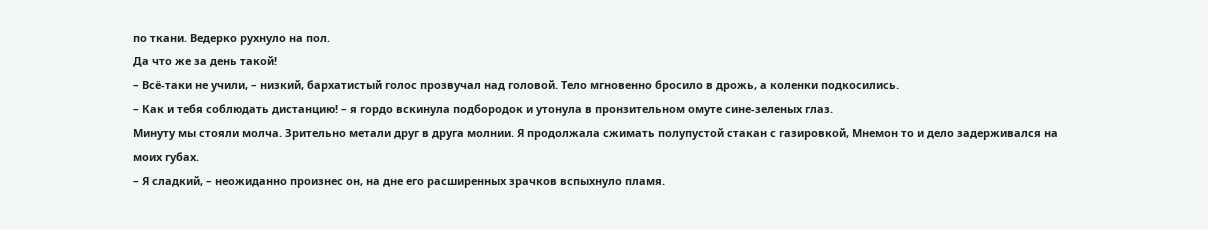по ткани. Ведерко рухнуло на пол.
Да что же за день такой!
– Всё-таки не учили, – низкий, бархатистый голос прозвучал над головой. Тело мгновенно бросило в дрожь, а коленки подкосились.
– Как и тебя соблюдать дистанцию! – я гордо вскинула подбородок и утонула в пронзительном омуте сине-зеленых глаз.
Минуту мы стояли молча. Зрительно метали друг в друга молнии. Я продолжала сжимать полупустой стакан с газировкой, Мнемон то и дело задерживался на моих губах.
– Я сладкий, – неожиданно произнес он, на дне его расширенных зрачков вспыхнуло пламя.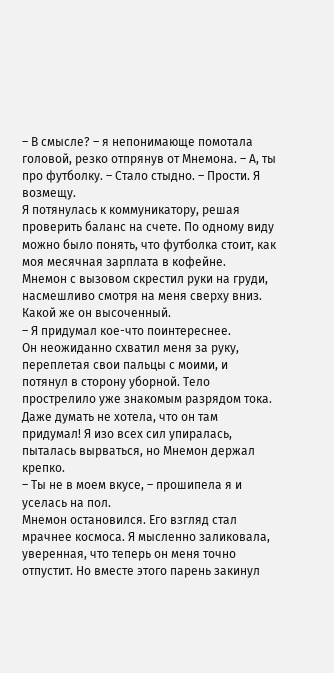– В смысле? – я непонимающе помотала головой, резко отпрянув от Мнемона. – А, ты про футболку. – Стало стыдно. – Прости. Я возмещу.
Я потянулась к коммуникатору, решая проверить баланс на счете. По одному виду можно было понять, что футболка стоит, как моя месячная зарплата в кофейне.
Мнемон с вызовом скрестил руки на груди, насмешливо смотря на меня сверху вниз. Какой же он высоченный.
– Я придумал кое-что поинтереснее.
Он неожиданно схватил меня за руку, переплетая свои пальцы с моими, и потянул в сторону уборной. Тело прострелило уже знакомым разрядом тока.
Даже думать не хотела, что он там придумал! Я изо всех сил упиралась, пыталась вырваться, но Мнемон держал крепко.
– Ты не в моем вкусе, – прошипела я и уселась на пол.
Мнемон остановился. Его взгляд стал мрачнее космоса. Я мысленно заликовала, уверенная, что теперь он меня точно отпустит. Но вместе этого парень закинул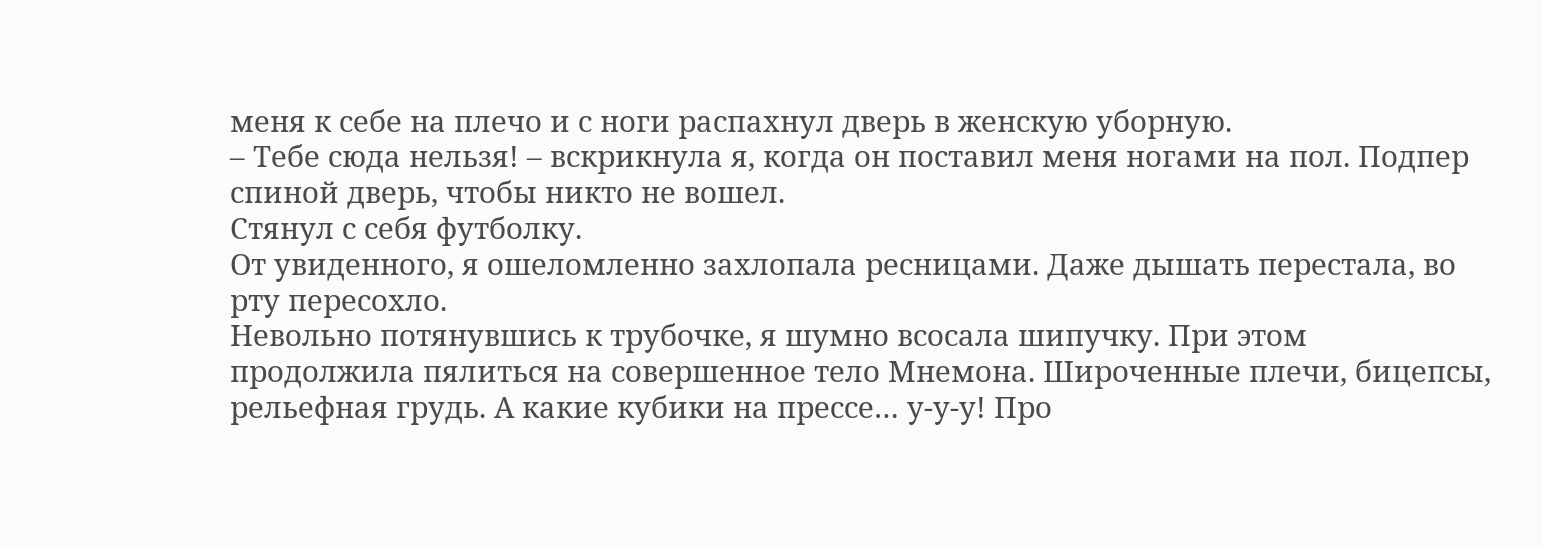меня к себе на плечо и с ноги распахнул дверь в женскую уборную.
– Тебе сюда нельзя! – вскрикнула я, когда он поставил меня ногами на пол. Подпер спиной дверь, чтобы никто не вошел.
Стянул с себя футболку.
От увиденного, я ошеломленно захлопала ресницами. Даже дышать перестала, во рту пересохло.
Невольно потянувшись к трубочке, я шумно всосала шипучку. При этом продолжила пялиться на совершенное тело Мнемона. Широченные плечи, бицепсы, рельефная грудь. А какие кубики на прессе… у-у-у! Про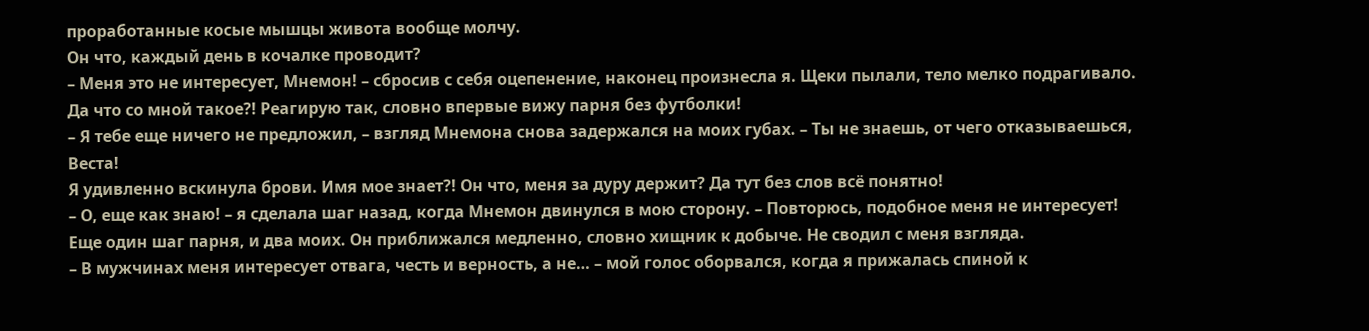проработанные косые мышцы живота вообще молчу.
Он что, каждый день в кочалке проводит?
– Меня это не интересует, Мнемон! – сбросив с себя оцепенение, наконец произнесла я. Щеки пылали, тело мелко подрагивало.
Да что со мной такое?! Реагирую так, словно впервые вижу парня без футболки!
– Я тебе еще ничего не предложил, – взгляд Мнемона снова задержался на моих губах. – Ты не знаешь, от чего отказываешься, Веста!
Я удивленно вскинула брови. Имя мое знает?! Он что, меня за дуру держит? Да тут без слов всё понятно!
– О, еще как знаю! – я сделала шаг назад, когда Мнемон двинулся в мою сторону. – Повторюсь, подобное меня не интересует!
Еще один шаг парня, и два моих. Он приближался медленно, словно хищник к добыче. Не сводил с меня взгляда.
– В мужчинах меня интересует отвага, честь и верность, а не… – мой голос оборвался, когда я прижалась спиной к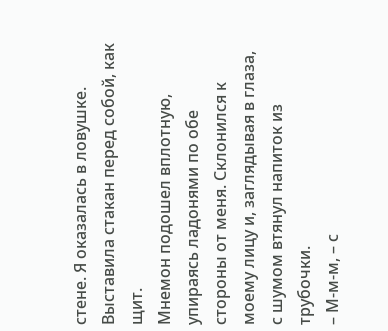стене. Я оказалась в ловушке. Выставила стакан перед собой, как щит.
Мнемон подошел вплотную, упираясь ладонями по обе стороны от меня. Склонился к моему лицу и, заглядывая в глаза, с шумом втянул напиток из трубочки.
– М-м-м, – с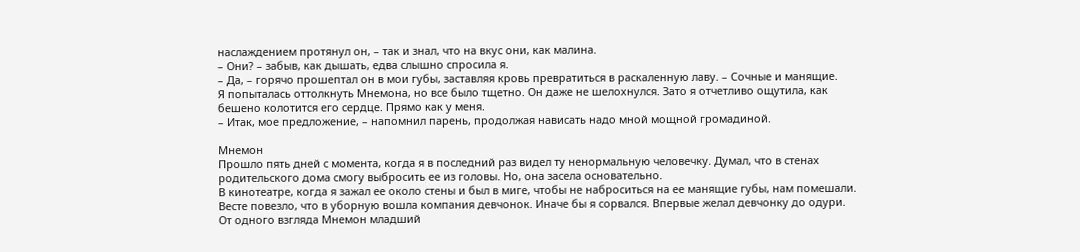наслаждением протянул он, – так и знал, что на вкус они, как малина.
– Они? – забыв, как дышать, едва слышно спросила я.
– Да, – горячо прошептал он в мои губы, заставляя кровь превратиться в раскаленную лаву. – Сочные и манящие.
Я попыталась оттолкнуть Мнемона, но все было тщетно. Он даже не шелохнулся. Зато я отчетливо ощутила, как бешено колотится его сердце. Прямо как у меня.
– Итак, мое предложение, – напомнил парень, продолжая нависать надо мной мощной громадиной.

Мнемон
Прошло пять дней с момента, когда я в последний раз видел ту ненормальную человечку. Думал, что в стенах родительского дома смогу выбросить ее из головы. Но, она засела основательно.
В кинотеатре, когда я зажал ее около стены и был в миге, чтобы не наброситься на ее манящие губы, нам помешали.
Весте повезло, что в уборную вошла компания девчонок. Иначе бы я сорвался. Впервые желал девчонку до одури. От одного взгляда Мнемон младший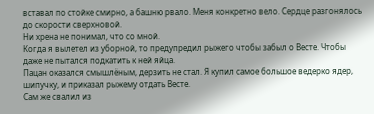вставал по стойке смирно, а башню рвало. Меня конкретно вело. Сердце разгонялось до скорости сверхновой.
Ни хрена не понимал, что со мной.
Когда я вылетел из уборной, то предупредил рыжего чтобы забыл о Весте. Чтобы даже не пытался подкатить к ней яйца.
Пацан оказался смышлёным, дерзить не стал. Я купил самое большое ведерко ядер, шипучку, и приказал рыжему отдать Весте.
Сам же свалил из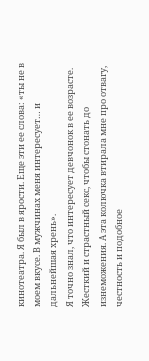кинотеатра. Я был в ярости. Еще эти ее слова: «ты не в моем вкусе. В мужчинах меня интересует… и дальнейшая хрень».
Я точно знал, что интересует девчонок в ее возрасте. Жесткий и страстный секс, чтобы стонать до изнеможения. А эта колючка втирала мне про отвагу, честность и подобное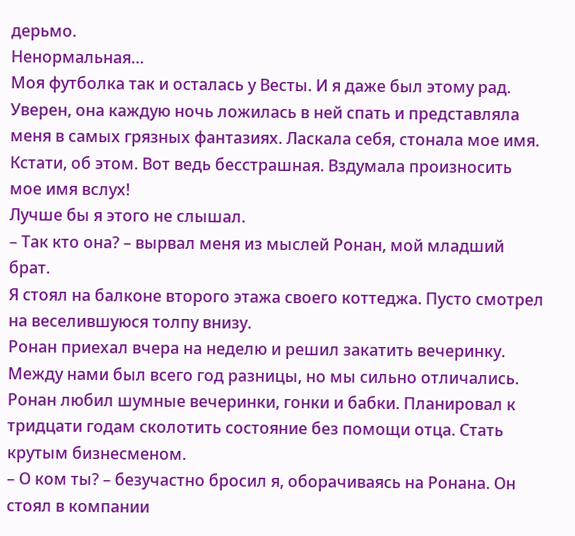дерьмо.
Ненормальная…
Моя футболка так и осталась у Весты. И я даже был этому рад. Уверен, она каждую ночь ложилась в ней спать и представляла меня в самых грязных фантазиях. Ласкала себя, стонала мое имя.
Кстати, об этом. Вот ведь бесстрашная. Вздумала произносить мое имя вслух!
Лучше бы я этого не слышал.
– Так кто она? – вырвал меня из мыслей Ронан, мой младший брат.
Я стоял на балконе второго этажа своего коттеджа. Пусто смотрел на веселившуюся толпу внизу.
Ронан приехал вчера на неделю и решил закатить вечеринку. Между нами был всего год разницы, но мы сильно отличались. Ронан любил шумные вечеринки, гонки и бабки. Планировал к тридцати годам сколотить состояние без помощи отца. Стать крутым бизнесменом.
– О ком ты? – безучастно бросил я, оборачиваясь на Ронана. Он стоял в компании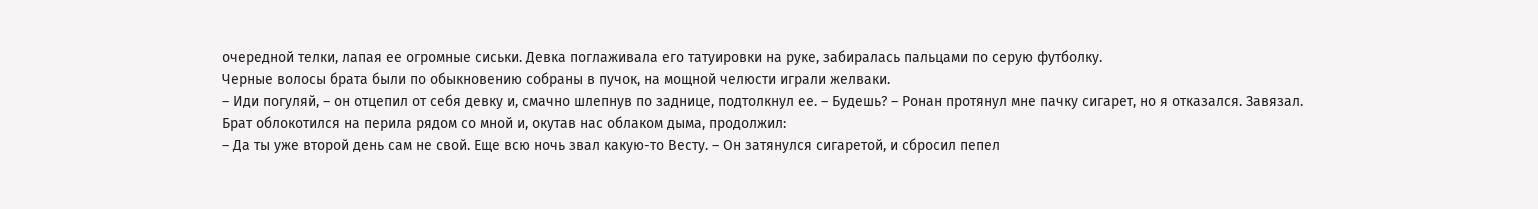очередной телки, лапая ее огромные сиськи. Девка поглаживала его татуировки на руке, забиралась пальцами по серую футболку.
Черные волосы брата были по обыкновению собраны в пучок, на мощной челюсти играли желваки.
– Иди погуляй, – он отцепил от себя девку и, смачно шлепнув по заднице, подтолкнул ее. – Будешь? – Ронан протянул мне пачку сигарет, но я отказался. Завязал.
Брат облокотился на перила рядом со мной и, окутав нас облаком дыма, продолжил:
– Да ты уже второй день сам не свой. Еще всю ночь звал какую-то Весту. – Он затянулся сигаретой, и сбросил пепел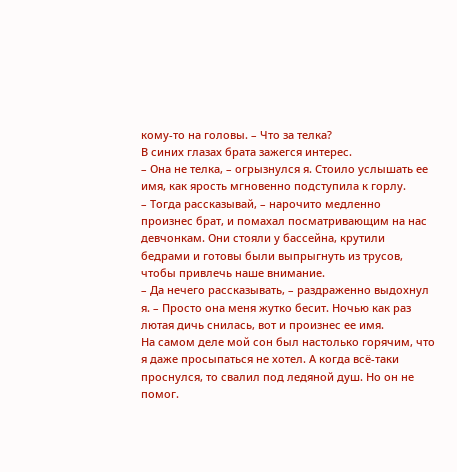кому-то на головы. – Что за телка?
В синих глазах брата зажегся интерес.
– Она не телка, – огрызнулся я. Стоило услышать ее имя, как ярость мгновенно подступила к горлу.
– Тогда рассказывай, – нарочито медленно произнес брат, и помахал посматривающим на нас девчонкам. Они стояли у бассейна, крутили бедрами и готовы были выпрыгнуть из трусов, чтобы привлечь наше внимание.
– Да нечего рассказывать, – раздраженно выдохнул я. – Просто она меня жутко бесит. Ночью как раз лютая дичь снилась, вот и произнес ее имя.
На самом деле мой сон был настолько горячим, что я даже просыпаться не хотел. А когда всё-таки проснулся, то свалил под ледяной душ. Но он не помог.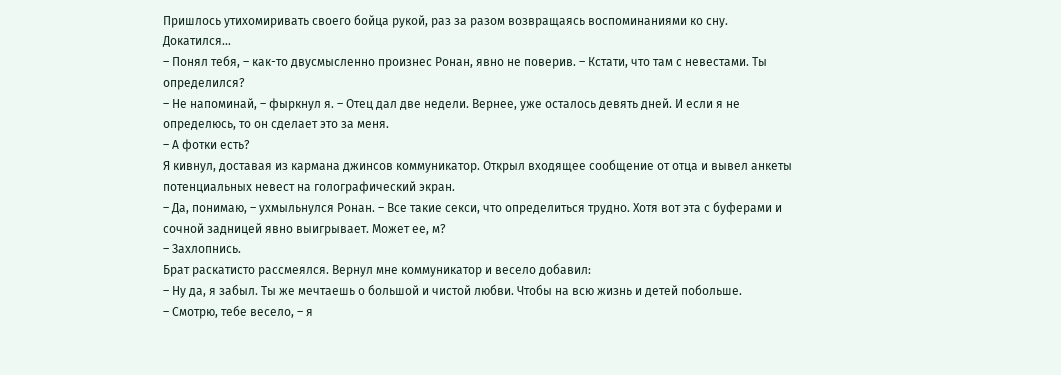Пришлось утихомиривать своего бойца рукой, раз за разом возвращаясь воспоминаниями ко сну.
Докатился…
– Понял тебя, – как-то двусмысленно произнес Ронан, явно не поверив. – Кстати, что там с невестами. Ты определился?
– Не напоминай, – фыркнул я. – Отец дал две недели. Вернее, уже осталось девять дней. И если я не определюсь, то он сделает это за меня.
– А фотки есть?
Я кивнул, доставая из кармана джинсов коммуникатор. Открыл входящее сообщение от отца и вывел анкеты потенциальных невест на голографический экран.
– Да, понимаю, – ухмыльнулся Ронан. – Все такие секси, что определиться трудно. Хотя вот эта с буферами и сочной задницей явно выигрывает. Может ее, м?
– Захлопнись.
Брат раскатисто рассмеялся. Вернул мне коммуникатор и весело добавил:
– Ну да, я забыл. Ты же мечтаешь о большой и чистой любви. Чтобы на всю жизнь и детей побольше.
– Смотрю, тебе весело, – я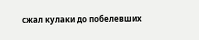сжал кулаки до побелевших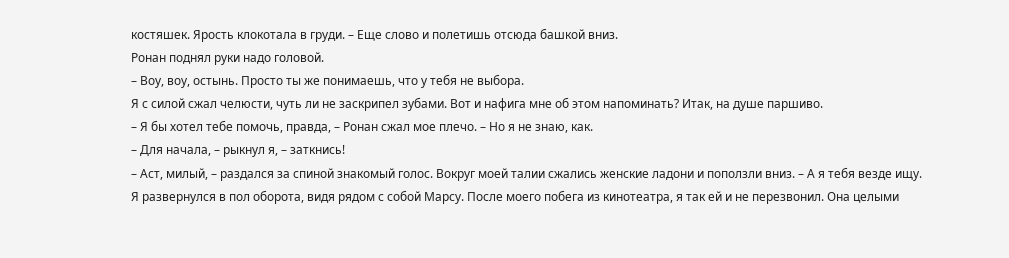костяшек. Ярость клокотала в груди. – Еще слово и полетишь отсюда башкой вниз.
Ронан поднял руки надо головой.
– Воу, воу, остынь. Просто ты же понимаешь, что у тебя не выбора.
Я с силой сжал челюсти, чуть ли не заскрипел зубами. Вот и нафига мне об этом напоминать? Итак, на душе паршиво.
– Я бы хотел тебе помочь, правда, – Ронан сжал мое плечо. – Но я не знаю, как.
– Для начала, – рыкнул я, – заткнись!
– Аст, милый, – раздался за спиной знакомый голос. Вокруг моей талии сжались женские ладони и поползли вниз. – А я тебя везде ищу.
Я развернулся в пол оборота, видя рядом с собой Марсу. После моего побега из кинотеатра, я так ей и не перезвонил. Она целыми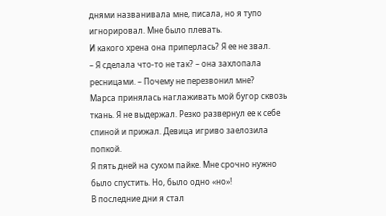днями названивала мне, писала, но я тупо игнорировал. Мне было плевать.
И какого хрена она приперлась? Я ее не звал.
– Я сделала что-то не так? – она захлопала ресницами. – Почему не перезвонил мне?
Марса принялась наглаживать мой бугор сквозь ткань. Я не выдержал. Резко развернул ее к себе спиной и прижал. Девица игриво заелозила попкой.
Я пять дней на сухом пайке. Мне срочно нужно было спустить. Но, было одно «но»!
В последние дни я стал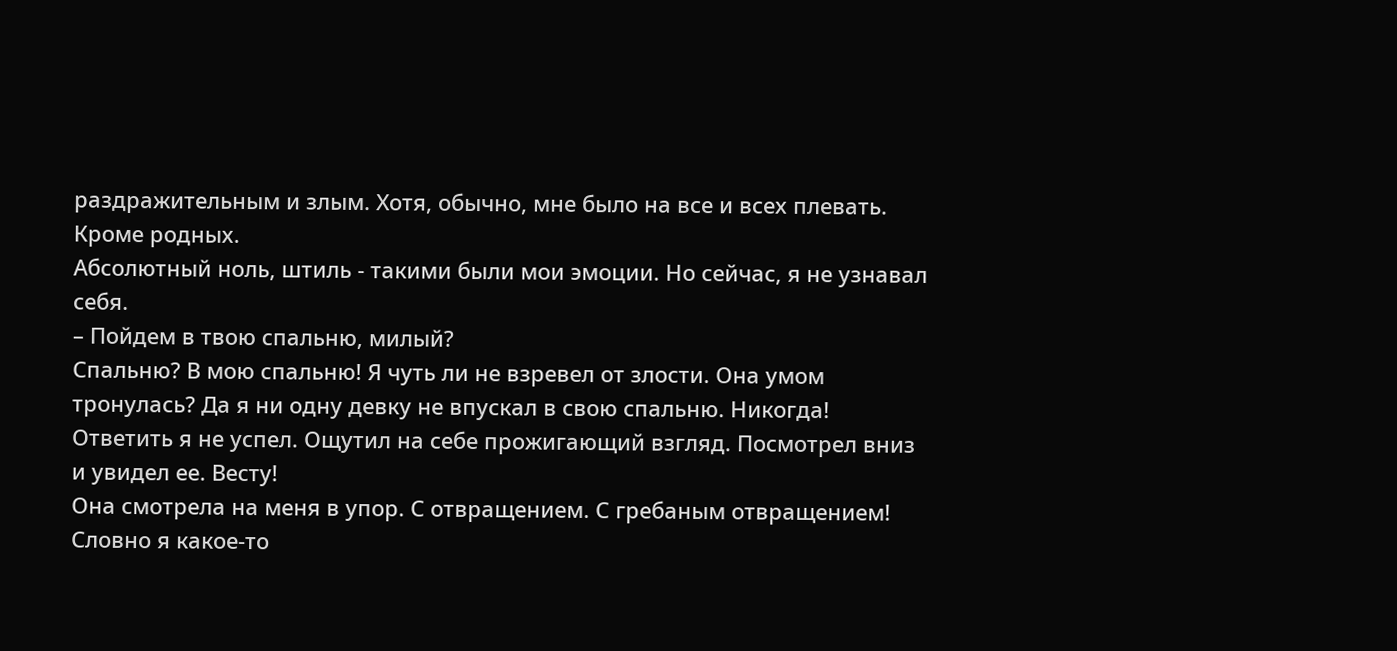раздражительным и злым. Хотя, обычно, мне было на все и всех плевать. Кроме родных.
Абсолютный ноль, штиль - такими были мои эмоции. Но сейчас, я не узнавал себя.
– Пойдем в твою спальню, милый?
Спальню? В мою спальню! Я чуть ли не взревел от злости. Она умом тронулась? Да я ни одну девку не впускал в свою спальню. Никогда!
Ответить я не успел. Ощутил на себе прожигающий взгляд. Посмотрел вниз и увидел ее. Весту!
Она смотрела на меня в упор. С отвращением. С гребаным отвращением! Словно я какое-то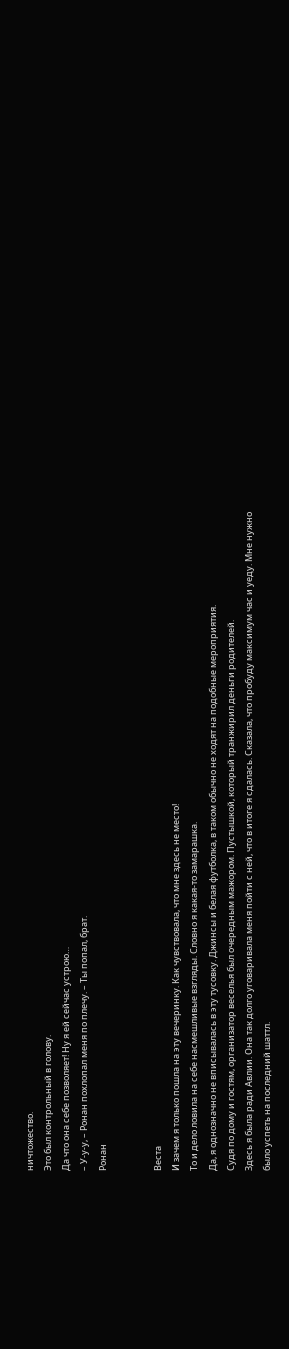ничтожество.
Это был контрольный в голову.
Да что она себе позволяет! Ну я ей сейчас устрою…
– У-у-у, – Ронан похлопал меня по плечу. – Ты попал, брат.
Ронан


Веста
И зачем я только пошла на эту вечеринку. Как чувствовала, что мне здесь не место!
То и дело ловила на себе насмешливые взгляды. Словно я какая-то замарашка.
Да, я однозначно не вписывалась в эту тусовку. Джинсы и белая футболка, в таком обычно не ходят на подобные мероприятия.
Судя по дому и гостям, организатор веселья был очередным мажором. Пустышкой, который транжирил деньги родителей.
Здесь я была ради Авлии. Она так долго уговаривала меня пойти с ней, что в итоге я сдалась. Сказала, что пробуду максимум час и уеду. Мне нужно было успеть на последний шаттл.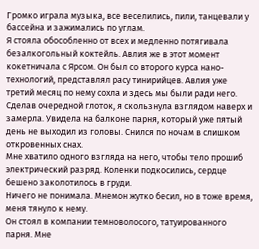Громко играла музыка, все веселились, пили, танцевали у бассейна и зажимались по углам.
Я стояла обособленно от всех и медленно потягивала безалкогольный коктейль. Авлия же в этот момент кокетничала с Ярсом. Он был со второго курса нано-технологий, представлял расу тинирийцев. Авлия уже третий месяц по нему сохла и здесь мы были ради него.
Сделав очередной глоток, я скользнула взглядом наверх и замерла. Увидела на балконе парня, который уже пятый день не выходил из головы. Снился по ночам в слишком откровенных снах.
Мне хватило одного взгляда на него, чтобы тело прошиб электрический разряд. Коленки подкосились, сердце бешено заколотилось в груди.
Ничего не понимала. Мнемон жутко бесил, но в тоже время, меня тянуло к нему.
Он стоял в компании темноволосого, татуированного парня. Мне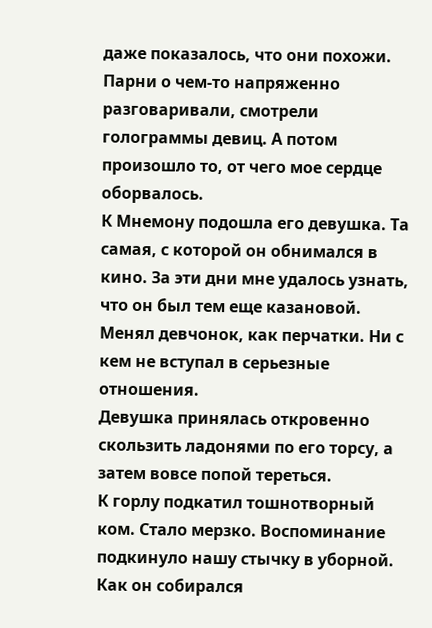даже показалось, что они похожи. Парни о чем-то напряженно разговаривали, смотрели голограммы девиц. А потом произошло то, от чего мое сердце оборвалось.
К Мнемону подошла его девушка. Та самая, с которой он обнимался в кино. За эти дни мне удалось узнать, что он был тем еще казановой. Менял девчонок, как перчатки. Ни с кем не вступал в серьезные отношения.
Девушка принялась откровенно скользить ладонями по его торсу, а затем вовсе попой тереться.
К горлу подкатил тошнотворный ком. Стало мерзко. Воспоминание подкинуло нашу стычку в уборной. Как он собирался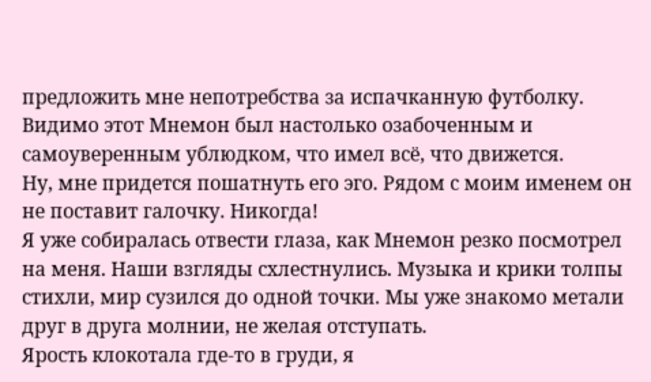предложить мне непотребства за испачканную футболку.
Видимо этот Мнемон был настолько озабоченным и самоуверенным ублюдком, что имел всё, что движется.
Ну, мне придется пошатнуть его эго. Рядом с моим именем он не поставит галочку. Никогда!
Я уже собиралась отвести глаза, как Мнемон резко посмотрел на меня. Наши взгляды схлестнулись. Музыка и крики толпы стихли, мир сузился до одной точки. Мы уже знакомо метали друг в друга молнии, не желая отступать.
Ярость клокотала где-то в груди, я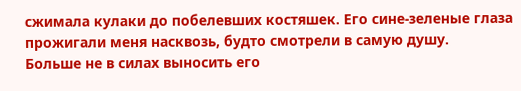сжимала кулаки до побелевших костяшек. Его сине-зеленые глаза прожигали меня насквозь, будто смотрели в самую душу.
Больше не в силах выносить его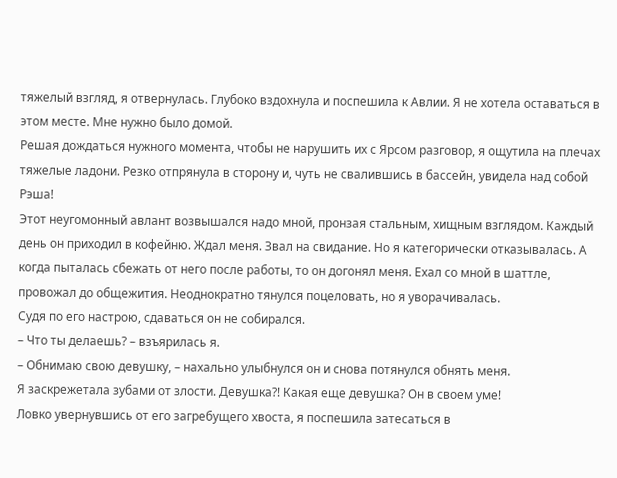тяжелый взгляд, я отвернулась. Глубоко вздохнула и поспешила к Авлии. Я не хотела оставаться в этом месте. Мне нужно было домой.
Решая дождаться нужного момента, чтобы не нарушить их с Ярсом разговор, я ощутила на плечах тяжелые ладони. Резко отпрянула в сторону и, чуть не свалившись в бассейн, увидела над собой Рэша!
Этот неугомонный авлант возвышался надо мной, пронзая стальным, хищным взглядом. Каждый день он приходил в кофейню. Ждал меня. Звал на свидание. Но я категорически отказывалась. А когда пыталась сбежать от него после работы, то он догонял меня. Ехал со мной в шаттле, провожал до общежития. Неоднократно тянулся поцеловать, но я уворачивалась.
Судя по его настрою, сдаваться он не собирался.
– Что ты делаешь? – взъярилась я.
– Обнимаю свою девушку, – нахально улыбнулся он и снова потянулся обнять меня.
Я заскрежетала зубами от злости. Девушка?! Какая еще девушка? Он в своем уме!
Ловко увернувшись от его загребущего хвоста, я поспешила затесаться в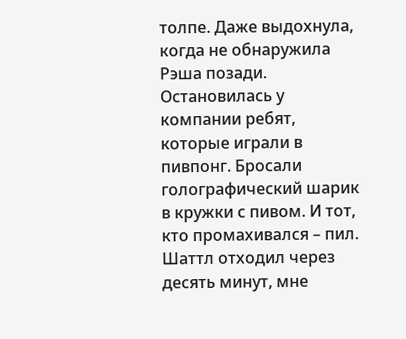толпе. Даже выдохнула, когда не обнаружила Рэша позади.
Остановилась у компании ребят, которые играли в пивпонг. Бросали голографический шарик в кружки с пивом. И тот, кто промахивался – пил.
Шаттл отходил через десять минут, мне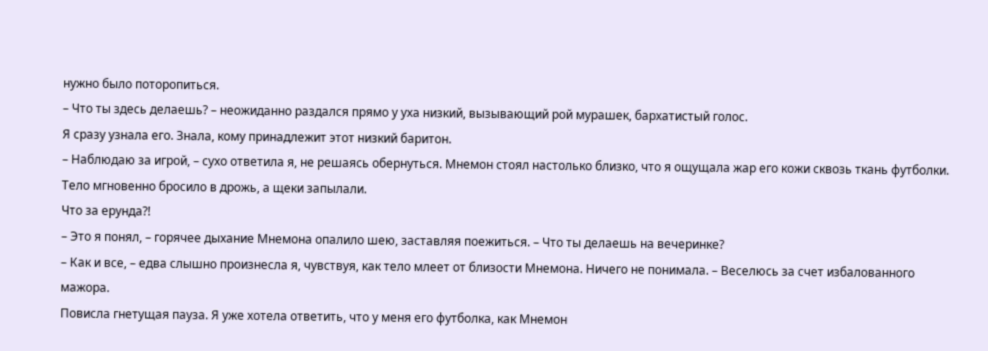нужно было поторопиться.
– Что ты здесь делаешь? – неожиданно раздался прямо у уха низкий, вызывающий рой мурашек, бархатистый голос.
Я сразу узнала его. Знала, кому принадлежит этот низкий баритон.
– Наблюдаю за игрой, – сухо ответила я, не решаясь обернуться. Мнемон стоял настолько близко, что я ощущала жар его кожи сквозь ткань футболки.
Тело мгновенно бросило в дрожь, а щеки запылали.
Что за ерунда?!
– Это я понял, – горячее дыхание Мнемона опалило шею, заставляя поежиться. – Что ты делаешь на вечеринке?
– Как и все, – едва слышно произнесла я, чувствуя, как тело млеет от близости Мнемона. Ничего не понимала. – Веселюсь за счет избалованного мажора.
Повисла гнетущая пауза. Я уже хотела ответить, что у меня его футболка, как Мнемон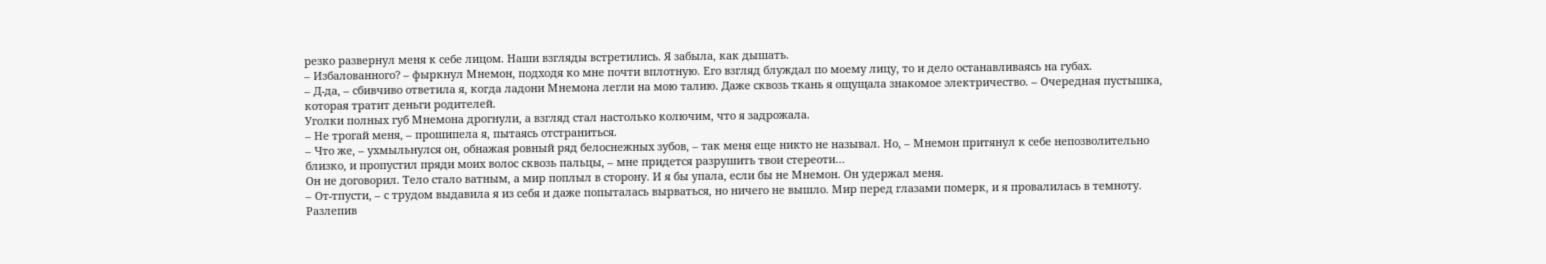резко развернул меня к себе лицом. Наши взгляды встретились. Я забыла, как дышать.
– Избалованного? – фыркнул Мнемон, подходя ко мне почти вплотную. Его взгляд блуждал по моему лицу, то и дело останавливаясь на губах.
– Д-да, – сбивчиво ответила я, когда ладони Мнемона легли на мою талию. Даже сквозь ткань я ощущала знакомое электричество. – Очередная пустышка, которая тратит деньги родителей.
Уголки полных губ Мнемона дрогнули, а взгляд стал настолько колючим, что я задрожала.
– Не трогай меня, – прошипела я, пытаясь отстраниться.
– Что же, – ухмыльнулся он, обнажая ровный ряд белоснежных зубов, – так меня еще никто не называл. Но, – Мнемон притянул к себе непозволительно близко, и пропустил пряди моих волос сквозь пальцы, – мне придется разрушить твои стереоти…
Он не договорил. Тело стало ватным, а мир поплыл в сторону. И я бы упала, если бы не Мнемон. Он удержал меня.
– От-тпусти, – с трудом выдавила я из себя и даже попыталась вырваться, но ничего не вышло. Мир перед глазами померк, и я провалилась в темноту.
Разлепив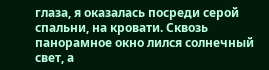глаза, я оказалась посреди серой спальни, на кровати. Сквозь панорамное окно лился солнечный свет, а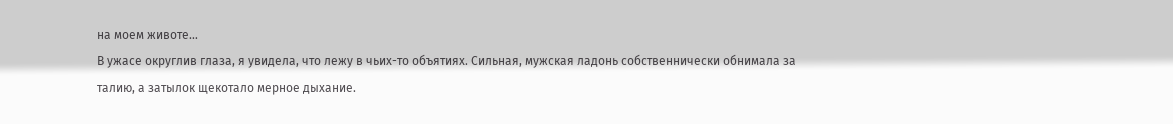на моем животе…
В ужасе округлив глаза, я увидела, что лежу в чьих-то объятиях. Сильная, мужская ладонь собственнически обнимала за талию, а затылок щекотало мерное дыхание.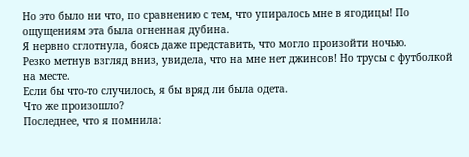Но это было ни что, по сравнению с тем, что упиралось мне в ягодицы! По ощущениям эта была огненная дубина.
Я нервно сглотнула, боясь даже представить, что могло произойти ночью.
Резко метнув взгляд вниз, увидела, что на мне нет джинсов! Но трусы с футболкой на месте.
Если бы что-то случилось, я бы вряд ли была одета.
Что же произошло?
Последнее, что я помнила: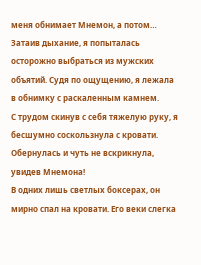меня обнимает Мнемон, а потом…
Затаив дыхание, я попыталась осторожно выбраться из мужских объятий. Судя по ощущению, я лежала в обнимку с раскаленным камнем.
С трудом скинув с себя тяжелую руку, я бесшумно соскользнула с кровати. Обернулась и чуть не вскрикнула, увидев Мнемона!
В одних лишь светлых боксерах, он мирно спал на кровати. Его веки слегка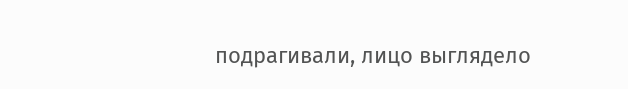подрагивали, лицо выглядело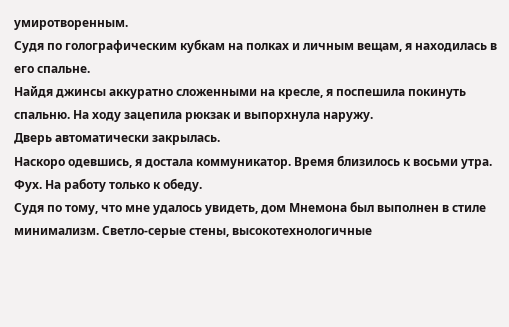умиротворенным.
Судя по голографическим кубкам на полках и личным вещам, я находилась в его спальне.
Найдя джинсы аккуратно сложенными на кресле, я поспешила покинуть спальню. На ходу зацепила рюкзак и выпорхнула наружу.
Дверь автоматически закрылась.
Наскоро одевшись, я достала коммуникатор. Время близилось к восьми утра. Фух. На работу только к обеду.
Судя по тому, что мне удалось увидеть, дом Мнемона был выполнен в стиле минимализм. Светло-серые стены, высокотехнологичные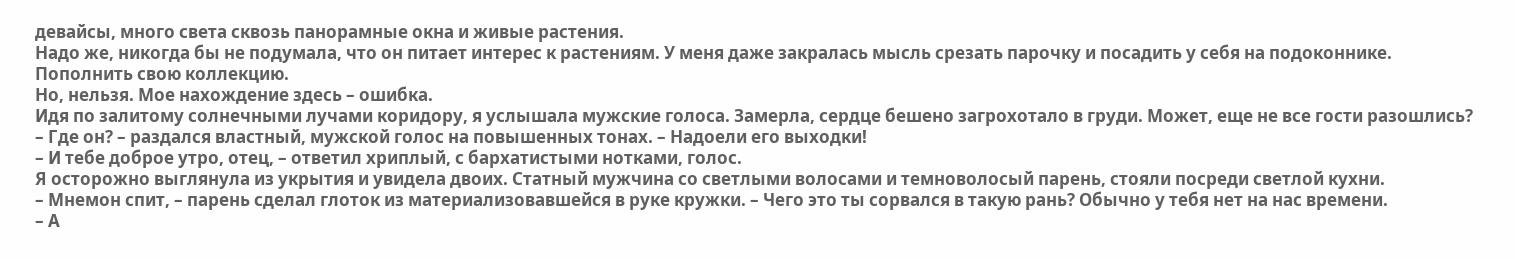девайсы, много света сквозь панорамные окна и живые растения.
Надо же, никогда бы не подумала, что он питает интерес к растениям. У меня даже закралась мысль срезать парочку и посадить у себя на подоконнике. Пополнить свою коллекцию.
Но, нельзя. Мое нахождение здесь – ошибка.
Идя по залитому солнечными лучами коридору, я услышала мужские голоса. Замерла, сердце бешено загрохотало в груди. Может, еще не все гости разошлись?
– Где он? – раздался властный, мужской голос на повышенных тонах. – Надоели его выходки!
– И тебе доброе утро, отец, – ответил хриплый, с бархатистыми нотками, голос.
Я осторожно выглянула из укрытия и увидела двоих. Статный мужчина со светлыми волосами и темноволосый парень, стояли посреди светлой кухни.
– Мнемон спит, – парень сделал глоток из материализовавшейся в руке кружки. – Чего это ты сорвался в такую рань? Обычно у тебя нет на нас времени.
– А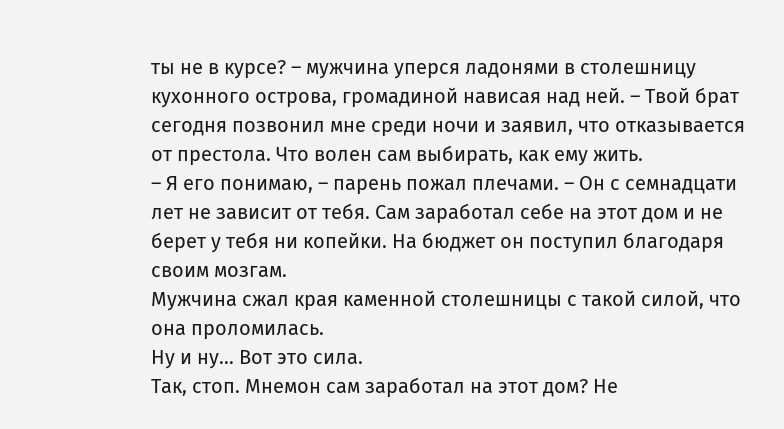ты не в курсе? – мужчина уперся ладонями в столешницу кухонного острова, громадиной нависая над ней. – Твой брат сегодня позвонил мне среди ночи и заявил, что отказывается от престола. Что волен сам выбирать, как ему жить.
– Я его понимаю, – парень пожал плечами. – Он с семнадцати лет не зависит от тебя. Сам заработал себе на этот дом и не берет у тебя ни копейки. На бюджет он поступил благодаря своим мозгам.
Мужчина сжал края каменной столешницы с такой силой, что она проломилась.
Ну и ну… Вот это сила.
Так, стоп. Мнемон сам заработал на этот дом? Не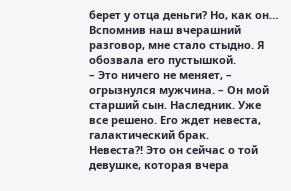берет у отца деньги? Но, как он…
Вспомнив наш вчерашний разговор, мне стало стыдно. Я обозвала его пустышкой.
– Это ничего не меняет, – огрызнулся мужчина. – Он мой старший сын. Наследник. Уже все решено. Его ждет невеста, галактический брак.
Невеста?! Это он сейчас о той девушке, которая вчера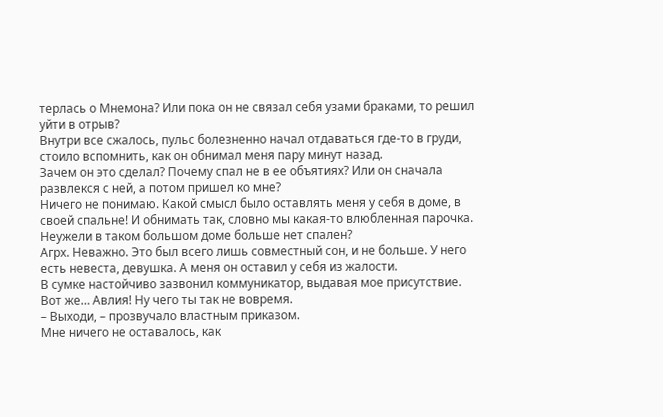терлась о Мнемона? Или пока он не связал себя узами браками, то решил уйти в отрыв?
Внутри все сжалось, пульс болезненно начал отдаваться где-то в груди, стоило вспомнить, как он обнимал меня пару минут назад.
Зачем он это сделал? Почему спал не в ее объятиях? Или он сначала развлекся с ней, а потом пришел ко мне?
Ничего не понимаю. Какой смысл было оставлять меня у себя в доме, в своей спальне! И обнимать так, словно мы какая-то влюбленная парочка.
Неужели в таком большом доме больше нет спален?
Агрх. Неважно. Это был всего лишь совместный сон, и не больше. У него есть невеста, девушка. А меня он оставил у себя из жалости.
В сумке настойчиво зазвонил коммуникатор, выдавая мое присутствие. Вот же… Авлия! Ну чего ты так не вовремя.
– Выходи, – прозвучало властным приказом.
Мне ничего не оставалось, как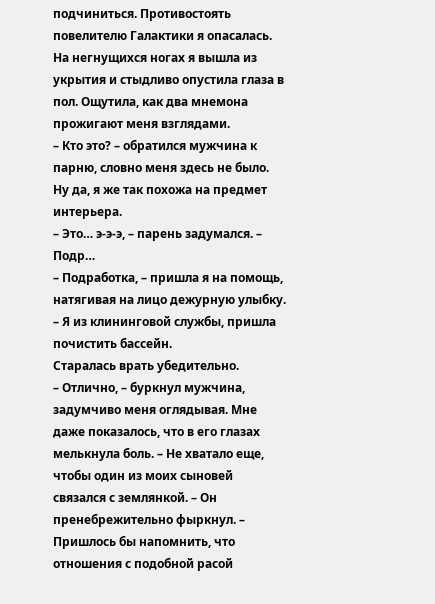подчиниться. Противостоять повелителю Галактики я опасалась.
На негнущихся ногах я вышла из укрытия и стыдливо опустила глаза в пол. Ощутила, как два мнемона прожигают меня взглядами.
– Кто это? – обратился мужчина к парню, словно меня здесь не было. Ну да, я же так похожа на предмет интерьера.
– Это… э-э-э, – парень задумался. – Подр…
– Подработка, – пришла я на помощь, натягивая на лицо дежурную улыбку. – Я из клининговой службы, пришла почистить бассейн.
Старалась врать убедительно.
– Отлично, – буркнул мужчина, задумчиво меня оглядывая. Мне даже показалось, что в его глазах мелькнула боль. – Не хватало еще, чтобы один из моих сыновей связался с землянкой. – Он пренебрежительно фыркнул. – Пришлось бы напомнить, что отношения с подобной расой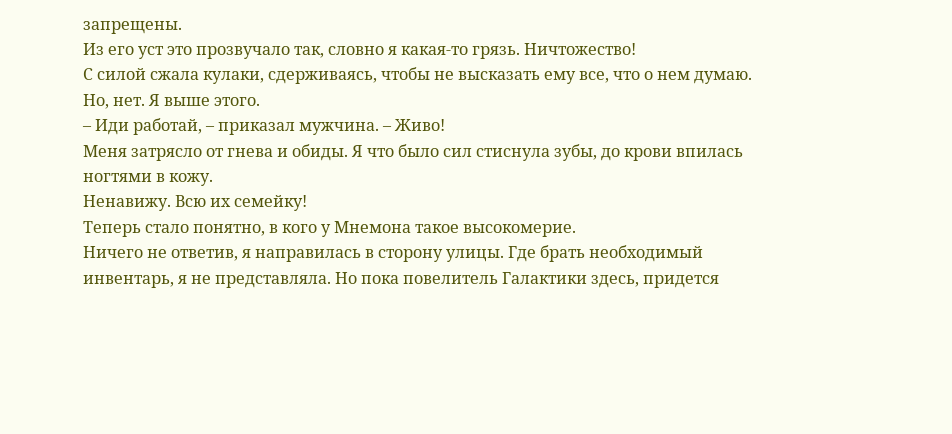запрещены.
Из его уст это прозвучало так, словно я какая-то грязь. Ничтожество!
С силой сжала кулаки, сдерживаясь, чтобы не высказать ему все, что о нем думаю.
Но, нет. Я выше этого.
– Иди работай, – приказал мужчина. – Живо!
Меня затрясло от гнева и обиды. Я что было сил стиснула зубы, до крови впилась ногтями в кожу.
Ненавижу. Всю их семейку!
Теперь стало понятно, в кого у Мнемона такое высокомерие.
Ничего не ответив, я направилась в сторону улицы. Где брать необходимый инвентарь, я не представляла. Но пока повелитель Галактики здесь, придется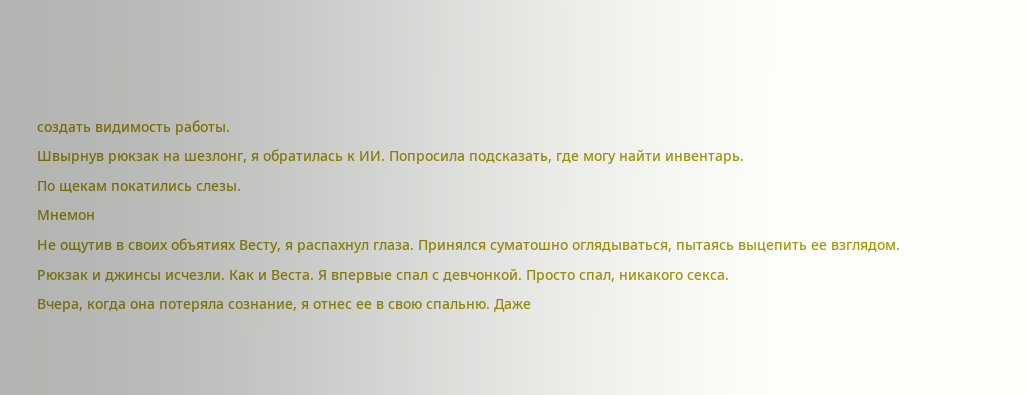создать видимость работы.
Швырнув рюкзак на шезлонг, я обратилась к ИИ. Попросила подсказать, где могу найти инвентарь.
По щекам покатились слезы.
Мнемон
Не ощутив в своих объятиях Весту, я распахнул глаза. Принялся суматошно оглядываться, пытаясь выцепить ее взглядом.
Рюкзак и джинсы исчезли. Как и Веста. Я впервые спал с девчонкой. Просто спал, никакого секса.
Вчера, когда она потеряла сознание, я отнес ее в свою спальню. Даже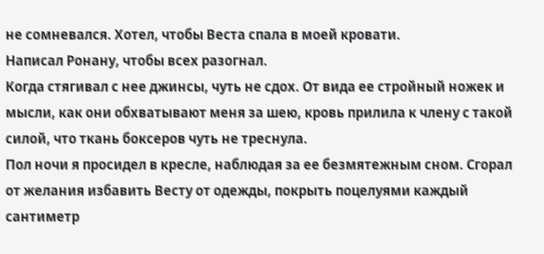не сомневался. Хотел, чтобы Веста спала в моей кровати.
Написал Ронану, чтобы всех разогнал.
Когда стягивал с нее джинсы, чуть не сдох. От вида ее стройный ножек и мысли, как они обхватывают меня за шею, кровь прилила к члену с такой силой, что ткань боксеров чуть не треснула.
Пол ночи я просидел в кресле, наблюдая за ее безмятежным сном. Сгорал от желания избавить Весту от одежды, покрыть поцелуями каждый сантиметр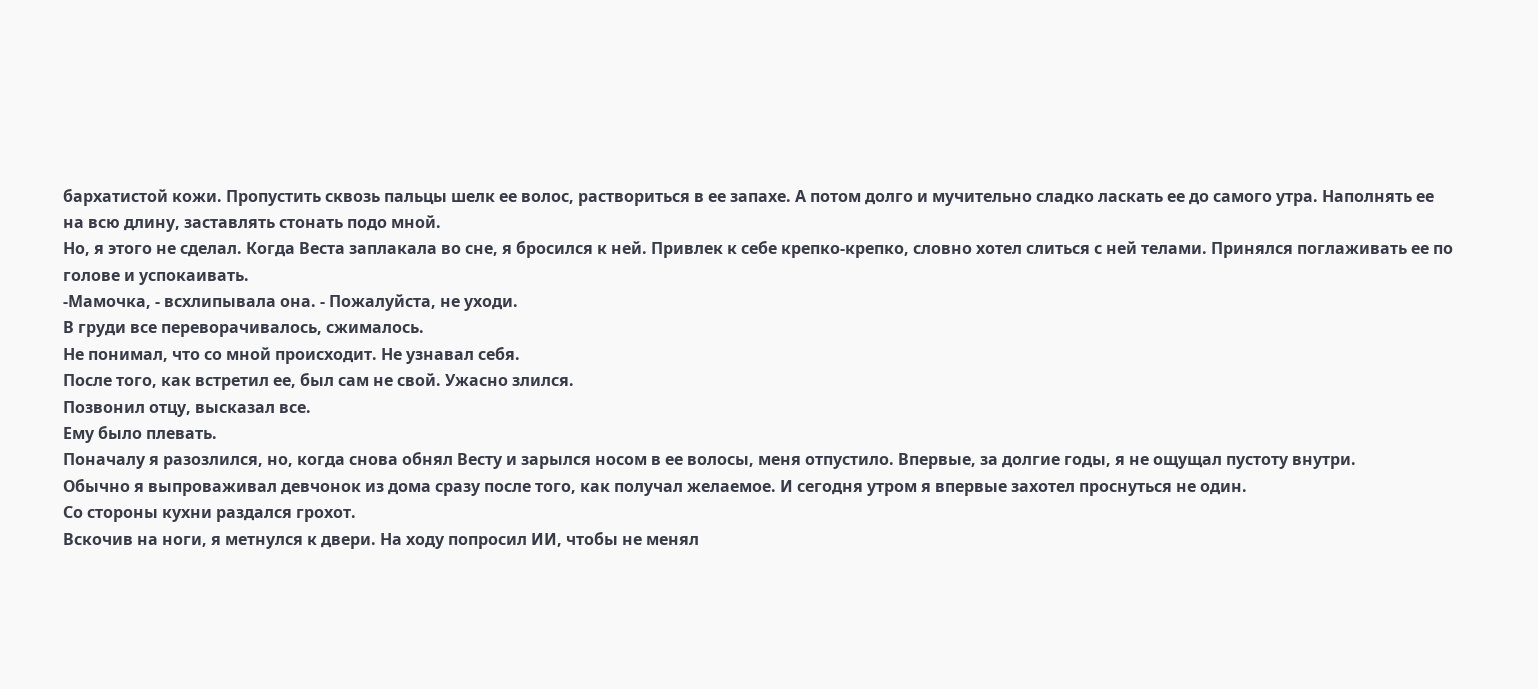бархатистой кожи. Пропустить сквозь пальцы шелк ее волос, раствориться в ее запахе. А потом долго и мучительно сладко ласкать ее до самого утра. Наполнять ее на всю длину, заставлять стонать подо мной.
Но, я этого не сделал. Когда Веста заплакала во сне, я бросился к ней. Привлек к себе крепко-крепко, словно хотел слиться с ней телами. Принялся поглаживать ее по голове и успокаивать.
-Мамочка, - всхлипывала она. - Пожалуйста, не уходи.
В груди все переворачивалось, сжималось.
Не понимал, что со мной происходит. Не узнавал себя.
После того, как встретил ее, был сам не свой. Ужасно злился.
Позвонил отцу, высказал все.
Ему было плевать.
Поначалу я разозлился, но, когда снова обнял Весту и зарылся носом в ее волосы, меня отпустило. Впервые, за долгие годы, я не ощущал пустоту внутри.
Обычно я выпроваживал девчонок из дома сразу после того, как получал желаемое. И сегодня утром я впервые захотел проснуться не один.
Со стороны кухни раздался грохот.
Вскочив на ноги, я метнулся к двери. На ходу попросил ИИ, чтобы не менял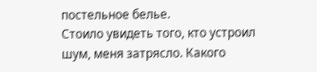постельное белье.
Стоило увидеть того, кто устроил шум, меня затрясло. Какого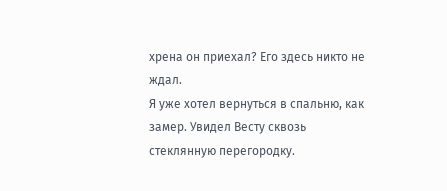хрена он приехал? Его здесь никто не ждал.
Я уже хотел вернуться в спальню, как замер. Увидел Весту сквозь стеклянную перегородку.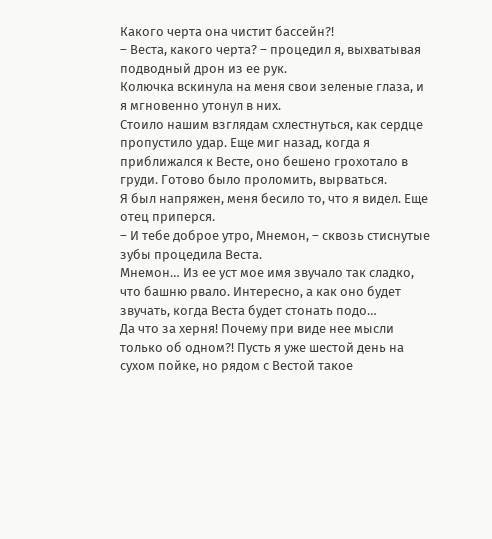Какого черта она чистит бассейн?!
– Веста, какого черта? – процедил я, выхватывая подводный дрон из ее рук.
Колючка вскинула на меня свои зеленые глаза, и я мгновенно утонул в них.
Стоило нашим взглядам схлестнуться, как сердце пропустило удар. Еще миг назад, когда я приближался к Весте, оно бешено грохотало в груди. Готово было проломить, вырваться.
Я был напряжен, меня бесило то, что я видел. Еще отец приперся.
– И тебе доброе утро, Мнемон, – сквозь стиснутые зубы процедила Веста.
Мнемон… Из ее уст мое имя звучало так сладко, что башню рвало. Интересно, а как оно будет звучать, когда Веста будет стонать подо…
Да что за херня! Почему при виде нее мысли только об одном?! Пусть я уже шестой день на сухом пойке, но рядом с Вестой такое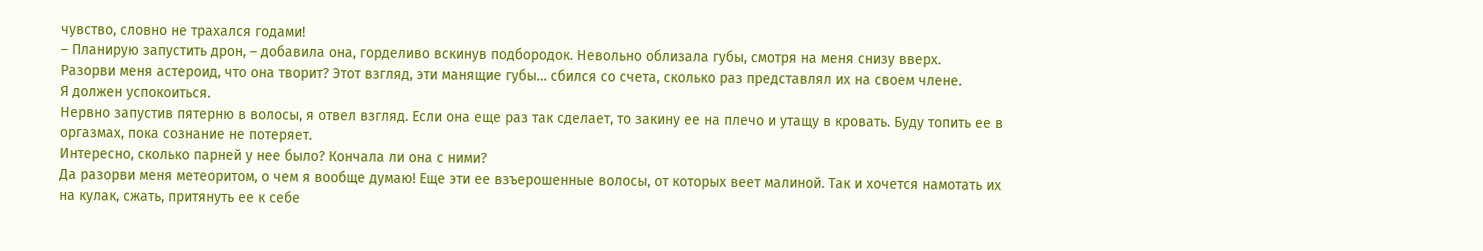чувство, словно не трахался годами!
– Планирую запустить дрон, – добавила она, горделиво вскинув подбородок. Невольно облизала губы, смотря на меня снизу вверх.
Разорви меня астероид, что она творит? Этот взгляд, эти манящие губы… сбился со счета, сколько раз представлял их на своем члене.
Я должен успокоиться.
Нервно запустив пятерню в волосы, я отвел взгляд. Если она еще раз так сделает, то закину ее на плечо и утащу в кровать. Буду топить ее в оргазмах, пока сознание не потеряет.
Интересно, сколько парней у нее было? Кончала ли она с ними?
Да разорви меня метеоритом, о чем я вообще думаю! Еще эти ее взъерошенные волосы, от которых веет малиной. Так и хочется намотать их на кулак, сжать, притянуть ее к себе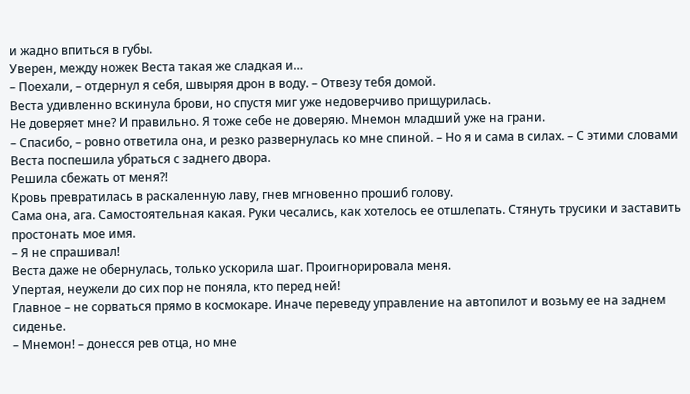и жадно впиться в губы.
Уверен, между ножек Веста такая же сладкая и…
– Поехали, – отдернул я себя, швыряя дрон в воду. – Отвезу тебя домой.
Веста удивленно вскинула брови, но спустя миг уже недоверчиво прищурилась.
Не доверяет мне? И правильно. Я тоже себе не доверяю. Мнемон младший уже на грани.
– Спасибо, – ровно ответила она, и резко развернулась ко мне спиной. – Но я и сама в силах. – С этими словами Веста поспешила убраться с заднего двора.
Решила сбежать от меня?!
Кровь превратилась в раскаленную лаву, гнев мгновенно прошиб голову.
Сама она, ага. Самостоятельная какая. Руки чесались, как хотелось ее отшлепать. Стянуть трусики и заставить простонать мое имя.
– Я не спрашивал!
Веста даже не обернулась, только ускорила шаг. Проигнорировала меня.
Упертая, неужели до сих пор не поняла, кто перед ней!
Главное – не сорваться прямо в космокаре. Иначе переведу управление на автопилот и возьму ее на заднем сиденье.
– Мнемон! – донесся рев отца, но мне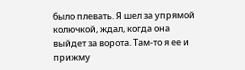было плевать. Я шел за упрямой колючкой, ждал, когда она выйдет за ворота. Там-то я ее и прижму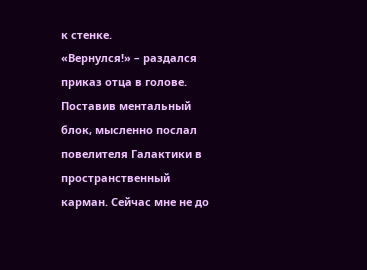к стенке.
«Вернулся!» – раздался приказ отца в голове.
Поставив ментальный блок, мысленно послал повелителя Галактики в пространственный карман. Сейчас мне не до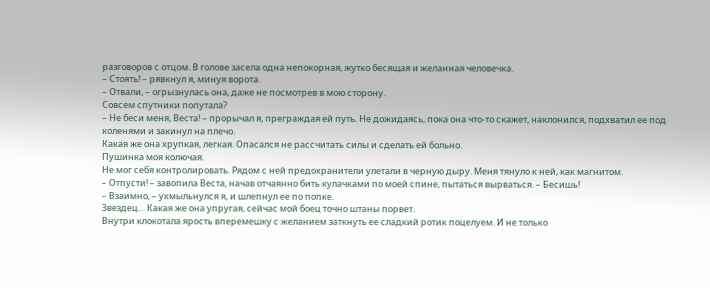разговоров с отцом. В голове засела одна непокорная, жутко бесящая и желанная человечка.
– Стоять! – рявкнул я, минуя ворота.
– Отвали, – огрызнулась она, даже не посмотрев в мою сторону.
Совсем спутники попутала?
– Не беси меня, Веста! – прорычал я, преграждая ей путь. Не дожидаясь, пока она что-то скажет, наклонился, подхватил ее под коленями и закинул на плечо.
Какая же она хрупкая, легкая. Опасался не рассчитать силы и сделать ей больно.
Пушинка моя колючая.
Не мог себя контролировать. Рядом с ней предохранители улетали в черную дыру. Меня тянуло к ней, как магнитом.
– Отпусти! – завопила Веста, начав отчаянно бить кулачками по моей спине, пытаться вырваться. – Бесишь!
– Взаимно, – ухмыльнулся я, и шлепнул ее по попке.
Звездец… Какая же она упругая, сейчас мой боец точно штаны порвет.
Внутри клокотала ярость вперемешку с желанием заткнуть ее сладкий ротик поцелуем. И не только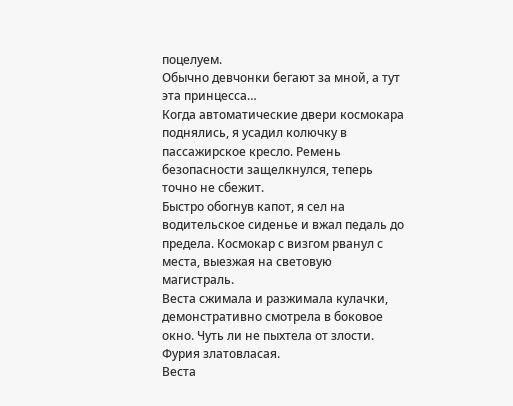поцелуем.
Обычно девчонки бегают за мной, а тут эта принцесса…
Когда автоматические двери космокара поднялись, я усадил колючку в пассажирское кресло. Ремень безопасности защелкнулся, теперь точно не сбежит.
Быстро обогнув капот, я сел на водительское сиденье и вжал педаль до предела. Космокар с визгом рванул с места, выезжая на световую магистраль.
Веста сжимала и разжимала кулачки, демонстративно смотрела в боковое окно. Чуть ли не пыхтела от злости.
Фурия златовласая.
Веста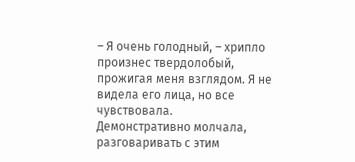– Я очень голодный, – хрипло произнес твердолобый, прожигая меня взглядом. Я не видела его лица, но все чувствовала.
Демонстративно молчала, разговаривать с этим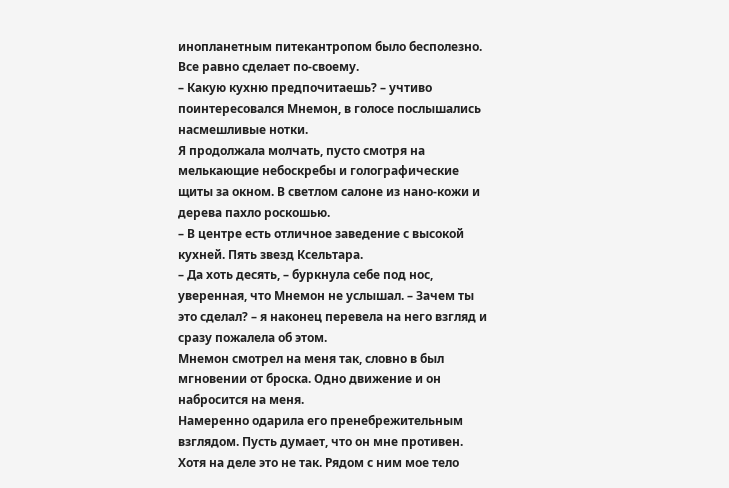инопланетным питекантропом было бесполезно. Все равно сделает по-своему.
– Какую кухню предпочитаешь? – учтиво поинтересовался Мнемон, в голосе послышались насмешливые нотки.
Я продолжала молчать, пусто смотря на мелькающие небоскребы и голографические щиты за окном. В светлом салоне из нано-кожи и дерева пахло роскошью.
– В центре есть отличное заведение с высокой кухней. Пять звезд Ксельтара.
– Да хоть десять, – буркнула себе под нос, уверенная, что Мнемон не услышал. – Зачем ты это сделал? – я наконец перевела на него взгляд и сразу пожалела об этом.
Мнемон смотрел на меня так, словно в был мгновении от броска. Одно движение и он набросится на меня.
Намеренно одарила его пренебрежительным взглядом. Пусть думает, что он мне противен.
Хотя на деле это не так. Рядом с ним мое тело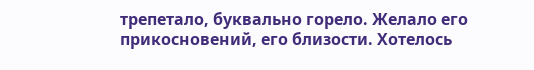трепетало, буквально горело. Желало его прикосновений, его близости. Хотелось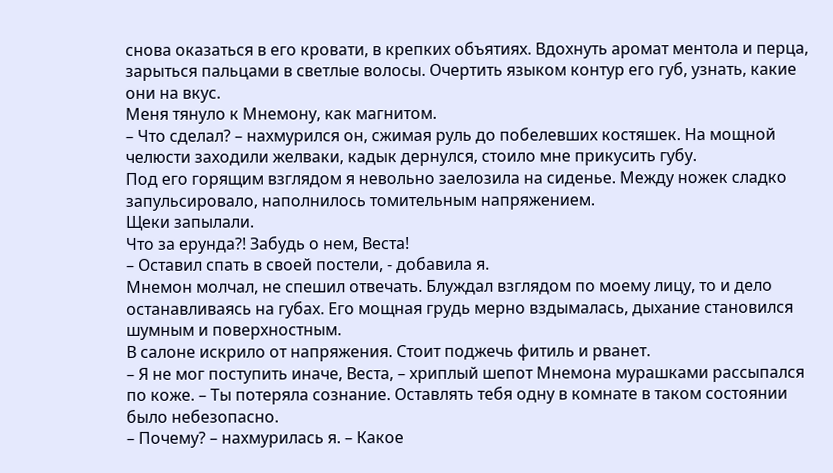снова оказаться в его кровати, в крепких объятиях. Вдохнуть аромат ментола и перца, зарыться пальцами в светлые волосы. Очертить языком контур его губ, узнать, какие они на вкус.
Меня тянуло к Мнемону, как магнитом.
– Что сделал? – нахмурился он, сжимая руль до побелевших костяшек. На мощной челюсти заходили желваки, кадык дернулся, стоило мне прикусить губу.
Под его горящим взглядом я невольно заелозила на сиденье. Между ножек сладко запульсировало, наполнилось томительным напряжением.
Щеки запылали.
Что за ерунда?! Забудь о нем, Веста!
– Оставил спать в своей постели, - добавила я.
Мнемон молчал, не спешил отвечать. Блуждал взглядом по моему лицу, то и дело останавливаясь на губах. Его мощная грудь мерно вздымалась, дыхание становился шумным и поверхностным.
В салоне искрило от напряжения. Стоит поджечь фитиль и рванет.
– Я не мог поступить иначе, Веста, – хриплый шепот Мнемона мурашками рассыпался по коже. – Ты потеряла сознание. Оставлять тебя одну в комнате в таком состоянии было небезопасно.
– Почему? – нахмурилась я. – Какое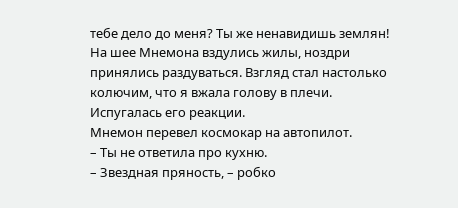тебе дело до меня? Ты же ненавидишь землян!
На шее Мнемона вздулись жилы, ноздри принялись раздуваться. Взгляд стал настолько колючим, что я вжала голову в плечи. Испугалась его реакции.
Мнемон перевел космокар на автопилот.
– Ты не ответила про кухню.
– Звездная пряность, – робко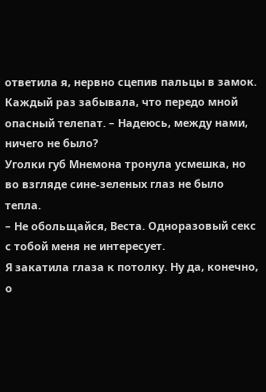ответила я, нервно сцепив пальцы в замок. Каждый раз забывала, что передо мной опасный телепат. – Надеюсь, между нами, ничего не было?
Уголки губ Мнемона тронула усмешка, но во взгляде сине-зеленых глаз не было тепла.
– Не обольщайся, Веста. Одноразовый секс с тобой меня не интересует.
Я закатила глаза к потолку. Ну да, конечно, о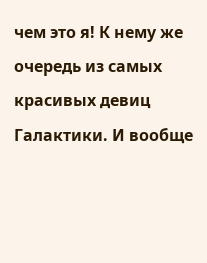чем это я! К нему же очередь из самых красивых девиц Галактики. И вообще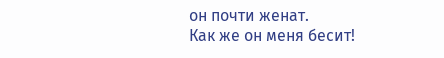он почти женат.
Как же он меня бесит!